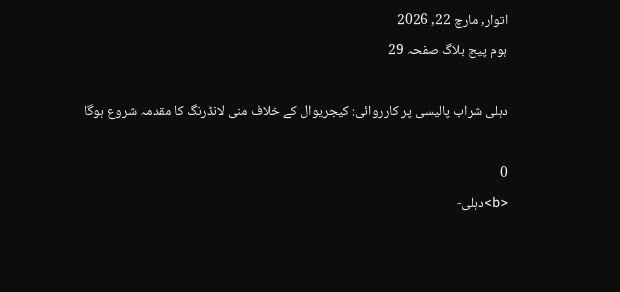اتوار, مارچ 22, 2026
ہوم پیج بلاگ صفحہ 29

دہلی شراب پالیسی پر کارروائی: کیجریوال کے خلاف منی لانڈرنگ کا مقدمہ شروع ہوگا

0
<b>دہلی-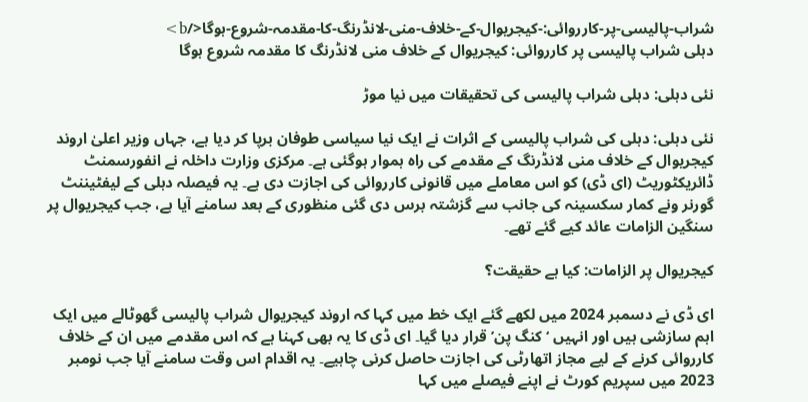شراب-پالیسی-پر-کارروائی:-کیجریوال-کے-خلاف-منی-لانڈرنگ-کا-مقدمہ-شروع-ہوگا</b>
دہلی شراب پالیسی پر کارروائی: کیجریوال کے خلاف منی لانڈرنگ کا مقدمہ شروع ہوگا

نئی دہلی: دہلی شراب پالیسی کی تحقیقات میں نیا موڑ

نئی دہلی: دہلی کی شراب پالیسی کے اثرات نے ایک نیا سیاسی طوفان برپا کر دیا ہے، جہاں وزیر اعلیٰ اروند کیجریوال کے خلاف منی لانڈرنگ کے مقدمے کی راہ ہموار ہوگئی ہے۔ مرکزی وزارت داخلہ نے انفورسمنٹ ڈائریکٹوریٹ (ای ڈی) کو اس معاملے میں قانونی کارروائی کی اجازت دی ہے۔ یہ فیصلہ دہلی کے لیفٹیننٹ گورنر ونے کمار سکسینہ کی جانب سے گزشتہ برس دی گئی منظوری کے بعد سامنے آیا ہے، جب کیجریوال پر سنگین الزامات عائد کیے گئے تھے۔

کیجریوال پر الزامات: کیا ہے حقیقت؟

ای ڈی نے دسمبر 2024 میں لکھے گئے ایک خط میں کہا کہ اروند کیجریوال شراب پالیسی گھوٹالے میں ایک اہم سازشی ہیں اور انہیں ‘کنگ پن’ قرار دیا گیا۔ ای ڈی کا یہ بھی کہنا ہے کہ اس مقدمے میں ان کے خلاف کارروائی کرنے کے لیے مجاز اتھارٹی کی اجازت حاصل کرنی چاہیے۔ یہ اقدام اس وقت سامنے آیا جب نومبر 2023 میں سپریم کورٹ نے اپنے فیصلے میں کہا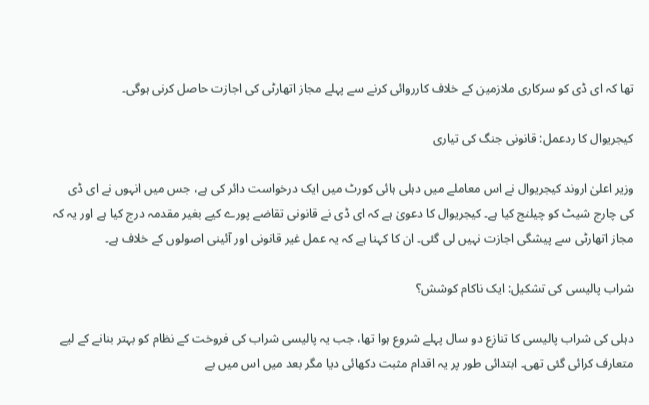تھا کہ ای ڈی کو سرکاری ملازمین کے خلاف کارروائی کرنے سے پہلے مجاز اتھارٹی کی اجازت حاصل کرنی ہوگی۔

کیجریوال کا ردعمل: قانونی جنگ کی تیاری

وزیر اعلیٰ اروند کیجریوال نے اس معاملے میں دہلی ہائی کورٹ میں ایک درخواست دائر کی ہے، جس میں انہوں نے ای ڈی کی چارج شیٹ کو چیلنج کیا ہے۔ کیجریوال کا دعویٰ ہے کہ ای ڈی نے قانونی تقاضے پورے کیے بغیر مقدمہ درج کیا ہے اور یہ کہ مجاز اتھارٹی سے پیشگی اجازت نہیں لی گئی۔ ان کا کہنا ہے کہ یہ عمل غیر قانونی اور آئینی اصولوں کے خلاف ہے۔

شراب پالیسی کی تشکیل: ایک ناکام کوشش؟

دہلی کی شراب پالیسی کا تنازع دو سال پہلے شروع ہوا تھا، جب یہ پالیسی شراب کی فروخت کے نظام کو بہتر بنانے کے لیے متعارف کرائی گئی تھی۔ ابتدائی طور پر یہ اقدام مثبت دکھائی دیا مگر بعد میں اس میں بے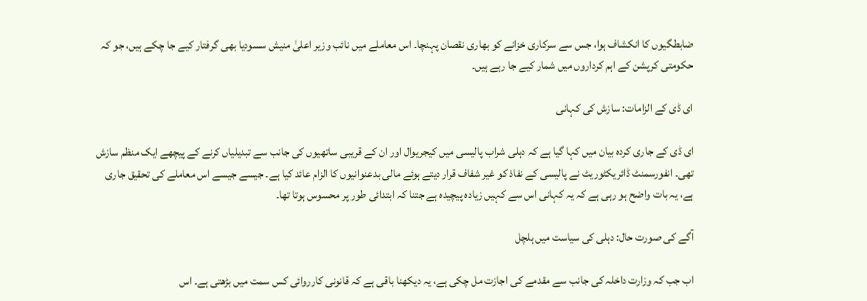ضابطگیوں کا انکشاف ہوا، جس سے سرکاری خزانے کو بھاری نقصان پہنچا۔ اس معاملے میں نائب وزیر اعلیٰ منیش سسودیا بھی گرفتار کیے جا چکے ہیں، جو کہ حکومتی کرپشن کے اہم کرداروں میں شمار کیے جا رہے ہیں۔

ای ڈی کے الزامات: سازش کی کہانی

ای ڈی کے جاری کردہ بیان میں کہا گیا ہے کہ دہلی شراب پالیسی میں کیجریوال اور ان کے قریبی ساتھیوں کی جانب سے تبدیلیاں کرنے کے پیچھے ایک منظم سازش تھی۔ انفورسمنٹ ڈائریکٹوریٹ نے پالیسی کے نفاذ کو غیر شفاف قرار دیتے ہوئے مالی بدعنوانیوں کا الزام عائد کیا ہے۔ جیسے جیسے اس معاملے کی تحقیق جاری ہے، یہ بات واضح ہو رہی ہے کہ یہ کہانی اس سے کہیں زیادہ پیچیدہ ہے جتنا کہ ابتدائی طور پر محسوس ہوتا تھا۔

آگے کی صورت حال: دہلی کی سیاست میں ہلچل

اب جب کہ وزارت داخلہ کی جانب سے مقدمے کی اجازت مل چکی ہے، یہ دیکھنا باقی ہے کہ قانونی کارروائی کس سمت میں بڑھتی ہے۔ اس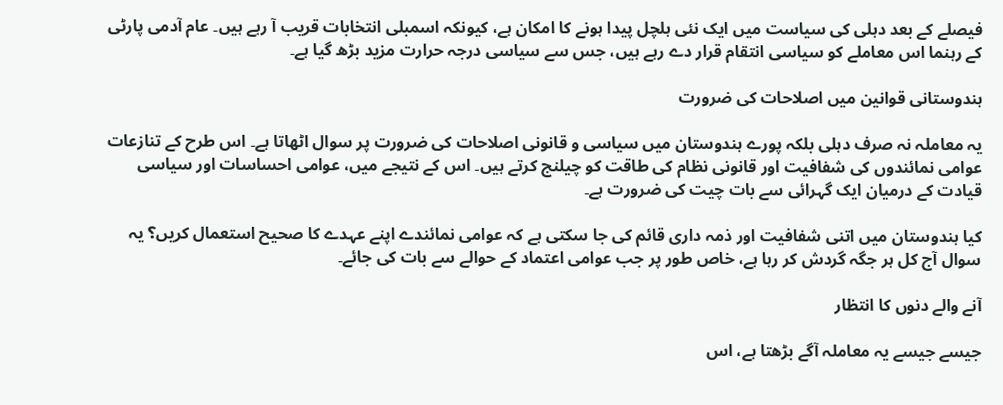فیصلے کے بعد دہلی کی سیاست میں ایک نئی ہلچل پیدا ہونے کا امکان ہے، کیونکہ اسمبلی انتخابات قریب آ رہے ہیں۔ عام آدمی پارٹی کے رہنما اس معاملے کو سیاسی انتقام قرار دے رہے ہیں، جس سے سیاسی درجہ حرارت مزید بڑھ گیا ہے۔

ہندوستانی قوانین میں اصلاحات کی ضرورت

یہ معاملہ نہ صرف دہلی بلکہ پورے ہندوستان میں سیاسی و قانونی اصلاحات کی ضرورت پر سوال اٹھاتا ہے۔ اس طرح کے تنازعات عوامی نمائندوں کی شفافیت اور قانونی نظام کی طاقت کو چیلنج کرتے ہیں۔ اس کے نتیجے میں، عوامی احساسات اور سیاسی قیادت کے درمیان ایک گہرائی سے بات چیت کی ضرورت ہے۔

کیا ہندوستان میں اتنی شفافیت اور ذمہ داری قائم کی جا سکتی ہے کہ عوامی نمائندے اپنے عہدے کا صحیح استعمال کریں؟ یہ سوال آج کل ہر جگہ گردش کر رہا ہے، خاص طور پر جب عوامی اعتماد کے حوالے سے بات کی جائے۔

آنے والے دنوں کا انتظار

جیسے جیسے یہ معاملہ آگے بڑھتا ہے، اس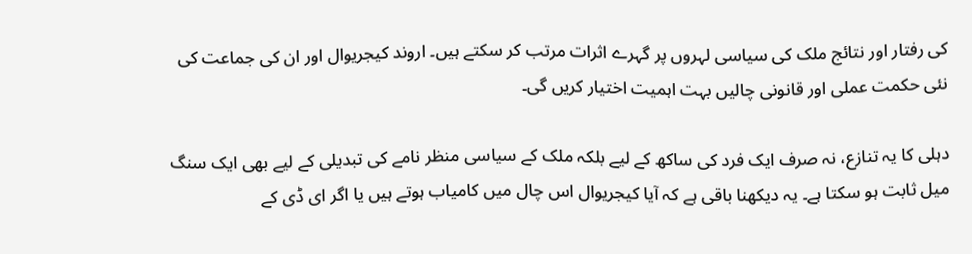کی رفتار اور نتائج ملک کی سیاسی لہروں پر گہرے اثرات مرتب کر سکتے ہیں۔ اروند کیجریوال اور ان کی جماعت کی نئی حکمت عملی اور قانونی چالیں بہت اہمیت اختیار کریں گی۔

دہلی کا یہ تنازع، نہ صرف ایک فرد کی ساکھ کے لیے بلکہ ملک کے سیاسی منظر نامے کی تبدیلی کے لیے بھی ایک سنگ میل ثابت ہو سکتا ہے۔ یہ دیکھنا باقی ہے کہ آیا کیجریوال اس چال میں کامیاب ہوتے ہیں یا اگر ای ڈی کے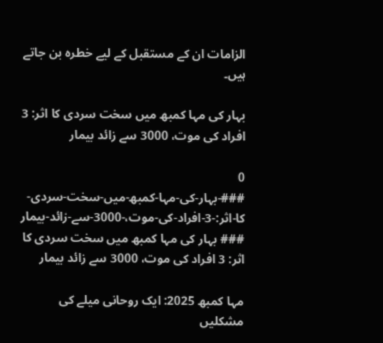الزامات ان کے مستقبل کے لیے خطرہ بن جاتے ہیں۔

بہار کی مہا کمبھ میں سخت سردی کا اثر: 3 افراد کی موت، 3000 سے زائد بیمار

0
###-بہار-کی-مہا-کمبھ-میں-سخت-سردی-کا-اثر:-3-افراد-کی-موت،-3000-سے-زائد-بیمار
### بہار کی مہا کمبھ میں سخت سردی کا اثر: 3 افراد کی موت، 3000 سے زائد بیمار

مہا کمبھ 2025: ایک روحانی میلے کی مشکلیں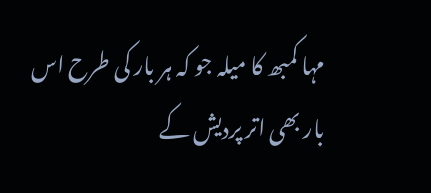مہا کمبھ کا میلہ جو کہ ہر بار کی طرح اس بار بھی اتر پردیش کے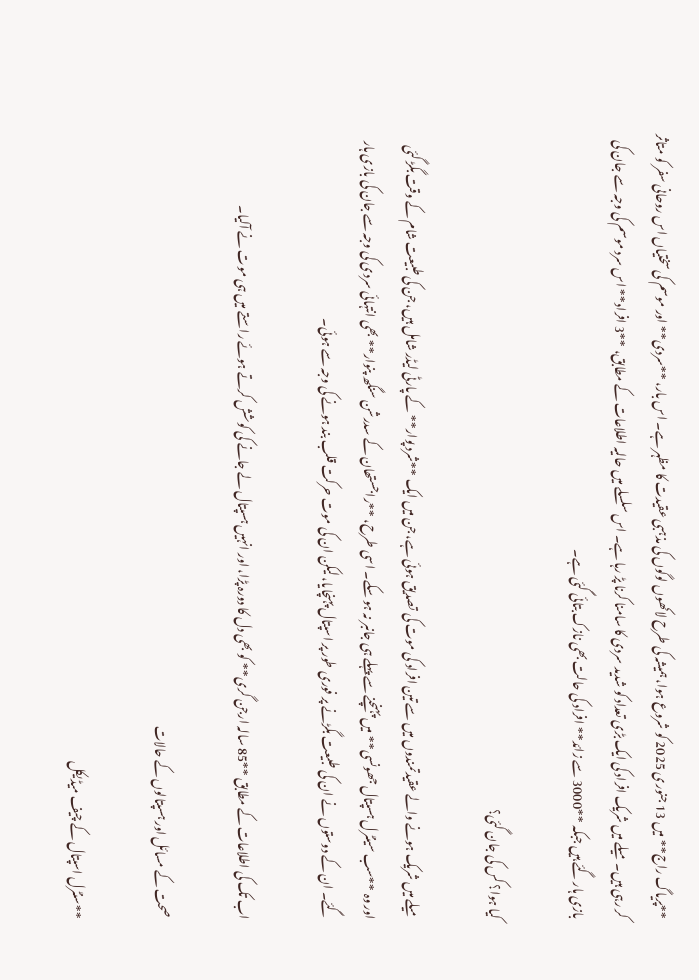**پریاگ راج** میں 13 جنوری 2025 کو شروع ہوا، ہمیشہ کی طرح لاکھوں لوگوں کی مذہبی عقیدت کا مظہر ہے۔ اس بار، **سردی** اور موسم کی سختیاں اس روحانی سفر کو متاثر کر رہی ہیں۔ میلے میں شریک افراد کی ایک بڑی تعداد کو شدید سردی کا سامنا کرنا پڑ رہا ہے۔ اس سلسلے میں حالیہ اطلاعات کے مطابق، **3 افراد** اس سرد موسم کی وجہ سے جان کی بازی ہار گئے ہیں جبکہ **3000 سے زائد** افراد کی حالت بھی نازک بتائی گئی ہے۔

کیا ہوا؟ کس کی جان گئی؟

میلے میں شریک ہونے والے عقیدتمندوں میں سے تین افراد کی موت کی تصدیق ہوئی ہے، جن میں ایک **شرد پوار** کے پارٹی لیڈر شامل ہیں، جن کی طبیعت شام کے وقت بگڑ گئی اور وہ **سب سینٹرل ہسپتال جھونسی** میں پہنچنے سے پہلے ہی جانبر نہ ہو سکے۔ اسی طرح، **راجستھان کے سدرشن سنگھ پنوار** بھی انتہائی سردی کی وجہ سے جان کی بازی ہار گئے۔ ان کے دوستوں نے ان کی طبیعت بگڑنے پر فوری طور پر اسپتال پہنچایا، لیکن ان کی موت حرکت قلب بند ہونے کی وجہ سے ہوئی۔

اب تک کی اطلاعات کے مطابق **85 سالہ ارجن گری** کو بھی دل کا دورہ پڑا، اور انہیں ہسپتال لے جانے کی کوشش کرتے ہوئے راستے میں ہی موت نے آلیا۔

 صحت کے مسائل اور ہسپتالوں کے حالات

**سنٹرل اسپتال کے چیف میڈیکل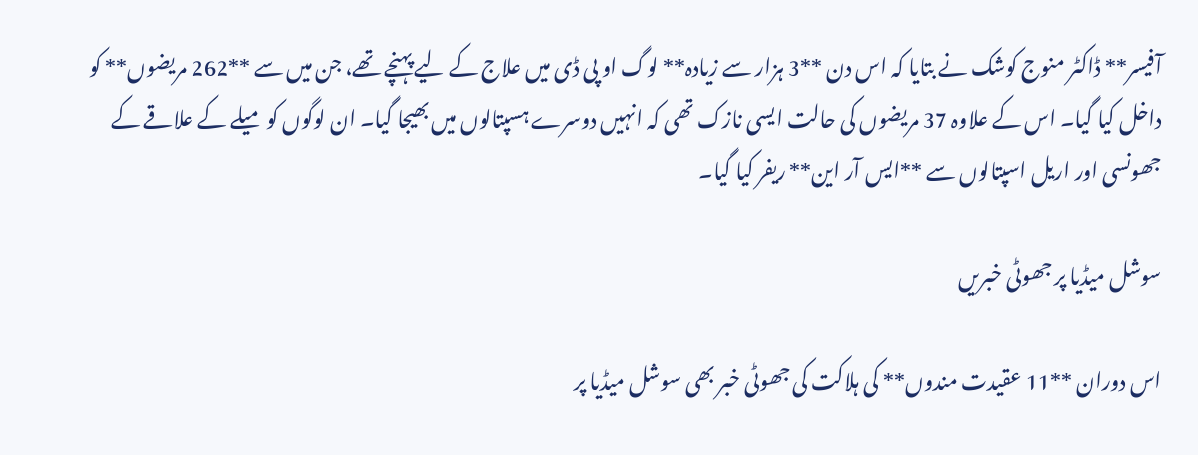آفیسر** ڈاکٹر منوج کوشک نے بتایا کہ اس دن **3 ہزار سے زیادہ** لوگ او پی ڈی میں علاج کے لیے پہنچے تھے، جن میں سے **262 مریضوں** کو داخل کیا گیا۔ اس کے علاوہ 37 مریضوں کی حالت ایسی نازک تھی کہ انہیں دوسرے ہسپتالوں میں بھیجا گیا۔ ان لوگوں کو میلے کے علاقے کے جھونسی اور اریل اسپتالوں سے **ایس آر این** ریفر کیا گیا۔

سوشل میڈیا پر جھوٹی خبریں

اس دوران **11 عقیدت مندوں** کی ہلاکت کی جھوٹی خبر بھی سوشل میڈیا پر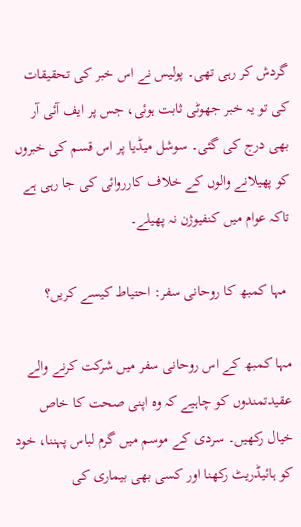گردش کر رہی تھی۔ پولیس نے اس خبر کی تحقیقات کی تو یہ خبر جھوٹی ثابت ہوئی، جس پر ایف آئی آر بھی درج کی گئی۔ سوشل میڈیا پر اس قسم کی خبروں کو پھیلانے والوں کے خلاف کارروائی کی جا رہی ہے تاکہ عوام میں کنفیوژن نہ پھیلے۔

 مہا کمبھ کا روحانی سفر: احتیاط کیسے کریں؟

مہا کمبھ کے اس روحانی سفر میں شرکت کرنے والے عقیدتمندوں کو چاہیے کہ وہ اپنی صحت کا خاص خیال رکھیں۔ سردی کے موسم میں گرم لباس پہننا، خود کو ہائیڈریٹ رکھنا اور کسی بھی بیماری کی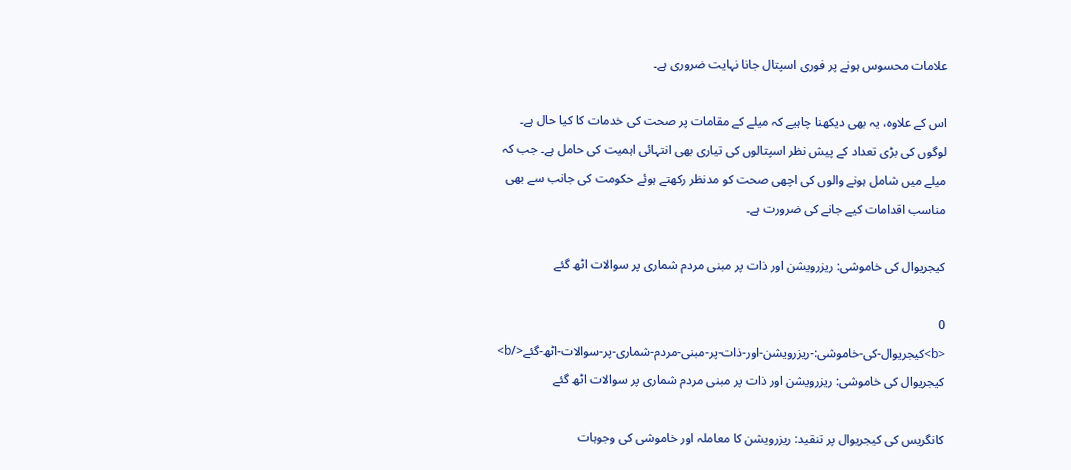علامات محسوس ہونے پر فوری اسپتال جانا نہایت ضروری ہے۔

اس کے علاوہ، یہ بھی دیکھنا چاہیے کہ میلے کے مقامات پر صحت کی خدمات کا کیا حال ہے۔ لوگوں کی بڑی تعداد کے پیش نظر اسپتالوں کی تیاری بھی انتہائی اہمیت کی حامل ہے۔ جب کہ میلے میں شامل ہونے والوں کی اچھی صحت کو مدنظر رکھتے ہوئے حکومت کی جانب سے بھی مناسب اقدامات کیے جانے کی ضرورت ہے۔

کیجریوال کی خاموشی: ریزرویشن اور ذات پر مبنی مردم شماری پر سوالات اٹھ گئے

0
<b>کیجریوال-کی-خاموشی:-ریزرویشن-اور-ذات-پر-مبنی-مردم-شماری-پر-سوالات-اٹھ-گئے</b>
کیجریوال کی خاموشی: ریزرویشن اور ذات پر مبنی مردم شماری پر سوالات اٹھ گئے

کانگریس کی کیجریوال پر تنقید: ریزرویشن کا معاملہ اور خاموشی کی وجوہات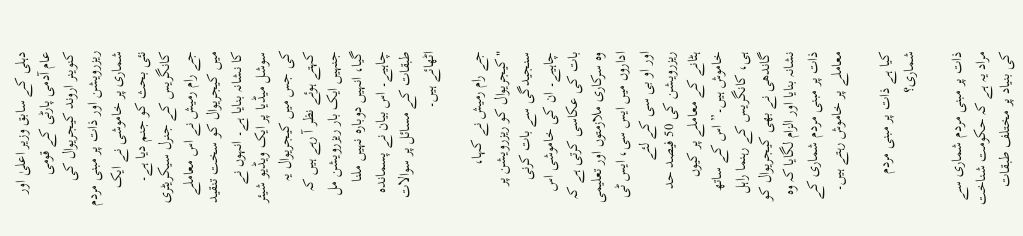دہلی کے سابق وزیر اعلیٰ اور عام آدمی پارٹی کے قومی کنوینر اروند کیجریوال کی ریزرویشن اور ذات پر مبنی مردم شماری پر خاموشی نے ایک نئی بحث کو جنم دیا ہے۔ کانگریس کے جنرل سیکریٹری جے رام رمیش نے اس معاملے میں کیجریوال کو سخت تنقید کا نشانہ بنایا ہے۔ انہوں نے سوشل میڈیا پر ایک ویڈیو شیئر کی جس میں کیجریوال یہ کہتے ہوئے نظر آ رہے ہیں کہ جنہیں ایک بار ریزرویشن مل گیا، انہیں دوبارہ نہیں ملنا چاہیے۔ اس بیان نے پسماندہ طبقات کے مسائل پر سوالات اٹھائے ہیں۔

جے رام رمیش نے کہا، "کیجریوال کو ریزرویشن پر سنجیدگی سے بات کرنی چاہیے۔ ان کی خاموشی اس بات کی عکاسی کرتی ہے کہ وہ سرکاری ملازمتوں اور تعلیمی اداروں میں ایس سی، ایس ٹی اور او بی سی کے لئے ریزرویشن کی 50 فیصد حد ہٹانے کے معاملے پر کیوں خاموش ہیں۔” اس کے ساتھ ہی، کانگریس کے رہنما راہل گاندھی نے بھی کیجریوال کو نشانہ بنایا اور الزام لگایا کہ وہ ذات پر مبنی مردم شماری کے معاملے پر خاموش رہتے ہیں۔

کیا ہے ذات پر مبنی مردم شماری؟

ذات پر مبنی مردم شماری سے مراد یہ ہے کہ حکومت شناخت کی بنیاد پر مختلف طبقات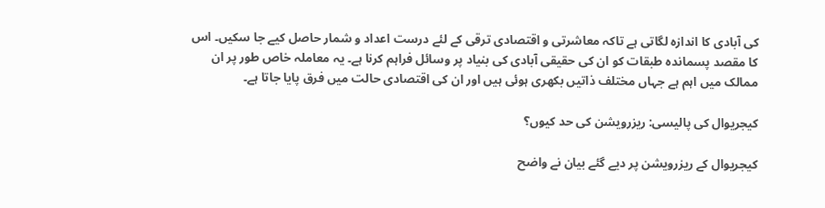کی آبادی کا اندازہ لگاتی ہے تاکہ معاشرتی و اقتصادی ترقی کے لئے درست اعداد و شمار حاصل کیے جا سکیں۔ اس کا مقصد پسماندہ طبقات کو ان کی حقیقی آبادی کی بنیاد پر وسائل فراہم کرنا ہے۔ یہ معاملہ خاص طور پر ان ممالک میں اہم ہے جہاں مختلف ذاتیں بکھری ہوئی ہیں اور ان کی اقتصادی حالت میں فرق پایا جاتا ہے۔

کیجریوال کی پالیسی: ریزرویشن کی حد کیوں؟

کیجریوال کے ریزرویشن پر دیے گئے بیان نے واضح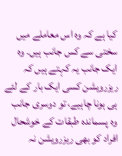کیا ہے کہ وہ اس معاملے میں سختی سے کس جانب ہیں۔ وہ ایک جانب یہ کہتے ہیں کہ ریزرویشن کسی ایک بار کے لئے ہی ہونا چاہیے، تو دوسری جانب وہ پسماندہ طبقات کے خوشحال افراد کو بھی ریزرویشن نہ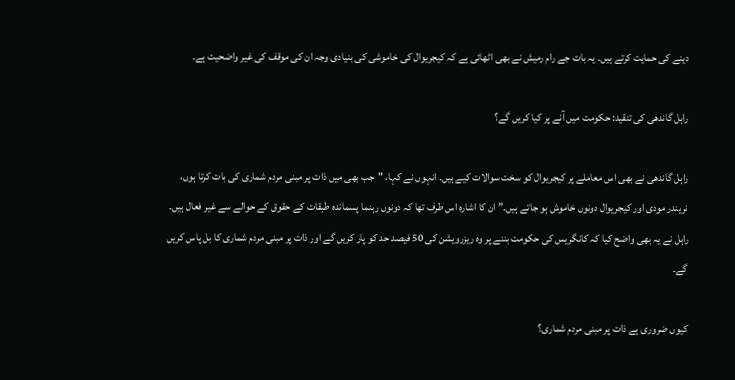دینے کی حمایت کرتے ہیں۔ یہ بات جے رام رمیش نے بھی اٹھائی ہے کہ کیجریوال کی خاموشی کی بنیادی وجہ ان کی موقف کی غیر واضحیت ہے۔

راہل گاندھی کی تنقید: حکومت میں آنے پر کیا کریں گے؟

راہل گاندھی نے بھی اس معاملے پر کیجریوال کو سخت سوالات کیے ہیں۔ انہوں نے کہا، "جب بھی میں ذات پر مبنی مردم شماری کی بات کرتا ہوں، نریندر مودی اور کیجریوال دونوں خاموش ہو جاتے ہیں۔” ان کا اشارہ اس طرف تھا کہ دونوں رہنما پسماندہ طبقات کے حقوق کے حوالے سے غیر فعال ہیں۔ راہل نے یہ بھی واضح کیا کہ کانگریس کی حکومت بننے پر وہ ریزرویشن کی 50 فیصد حد کو پار کریں گے اور ذات پر مبنی مردم شماری کا بل پاس کریں گے۔

کیوں ضروری ہے ذات پر مبنی مردم شماری؟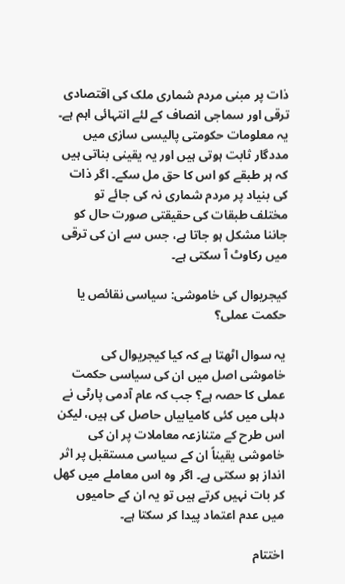ذات پر مبنی مردم شماری ملک کی اقتصادی ترقی اور سماجی انصاف کے لئے انتہائی اہم ہے۔ یہ معلومات حکومتی پالیسی سازی میں مددگار ثابت ہوتی ہیں اور یہ یقینی بناتی ہیں کہ ہر طبقے کو اس کا حق مل سکے۔ اگر ذات کی بنیاد پر مردم شماری نہ کی جائے تو مختلف طبقات کی حقیقتی صورت حال کو جاننا مشکل ہو جاتا ہے، جس سے ان کی ترقی میں رکاوٹ آ سکتی ہے۔

کیجریوال کی خاموشی: سیاسی نقائص یا حکمت عملی؟

یہ سوال اٹھتا ہے کہ کیا کیجریوال کی خاموشی اصل میں ان کی سیاسی حکمت عملی کا حصہ ہے؟ جب کہ عام آدمی پارٹی نے دہلی میں کئی کامیابیاں حاصل کی ہیں، لیکن اس طرح کے متنازعہ معاملات پر ان کی خاموشی یقیناً ان کے سیاسی مستقبل پر اثر انداز ہو سکتی ہے۔ اگر وہ اس معاملے میں کھل کر بات نہیں کرتے ہیں تو یہ ان کے حامیوں میں عدم اعتماد پیدا کر سکتا ہے۔

اختتام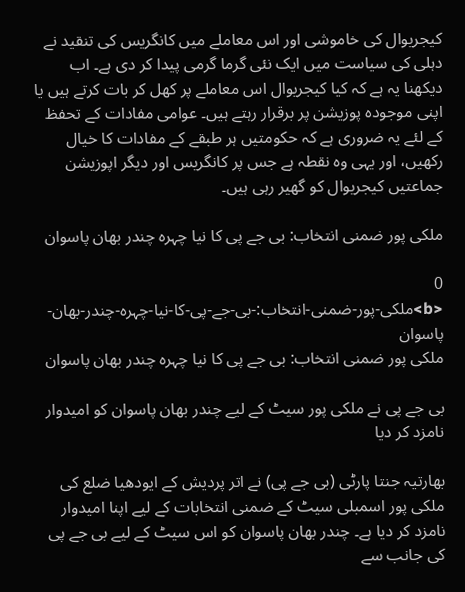کیجریوال کی خاموشی اور اس معاملے میں کانگریس کی تنقید نے دہلی کی سیاست میں ایک نئی گرما گرمی پیدا کر دی ہے۔ اب دیکھنا یہ ہے کہ کیا کیجریوال اس معاملے پر کھل کر بات کرتے ہیں یا اپنی موجودہ پوزیشن پر برقرار رہتے ہیں۔ عوامی مفادات کے تحفظ کے لئے یہ ضروری ہے کہ حکومتیں ہر طبقے کے مفادات کا خیال رکھیں، اور یہی وہ نقطہ ہے جس پر کانگریس اور دیگر اپوزیشن جماعتیں کیجریوال کو گھیر رہی ہیں۔

ملکی پور ضمنی انتخاب: بی جے پی کا نیا چہرہ چندر بھان پاسوان

0
<b>ملکی-پور-ضمنی-انتخاب:-بی-جے-پی-کا-نیا-چہرہ-چندر-بھان-پاسوان
ملکی پور ضمنی انتخاب: بی جے پی کا نیا چہرہ چندر بھان پاسوان

بی جے پی نے ملکی پور سیٹ کے لیے چندر بھان پاسوان کو امیدوار نامزد کر دیا

بھارتیہ جنتا پارٹی (بی جے پی) نے اتر پردیش کے ایودھیا ضلع کی ملکی پور اسمبلی سیٹ کے ضمنی انتخابات کے لیے اپنا امیدوار نامزد کر دیا ہے۔ چندر بھان پاسوان کو اس سیٹ کے لیے بی جے پی کی جانب سے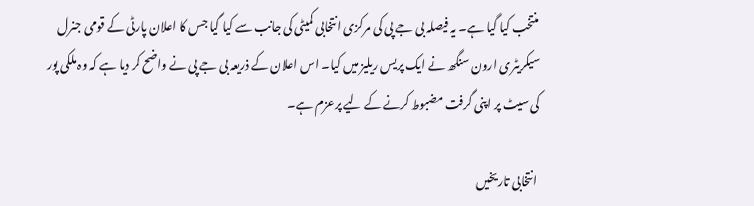منتخب کیا گیا ہے۔ یہ فیصلہ بی جے پی کی مرکزی انتخابی کمیٹی کی جانب سے کیا گیا جس کا اعلان پارٹی کے قومی جنرل سیکریٹری ارون سنگھ نے ایک پریس ریلیز میں کیا۔ اس اعلان کے ذریعہ بی جے پی نے واضح کر دیا ہے کہ وہ ملکی پور کی سیٹ پر اپنی گرفت مضبوط کرنے کے لیے پرعزم ہے۔

 انتخابی تاریخیں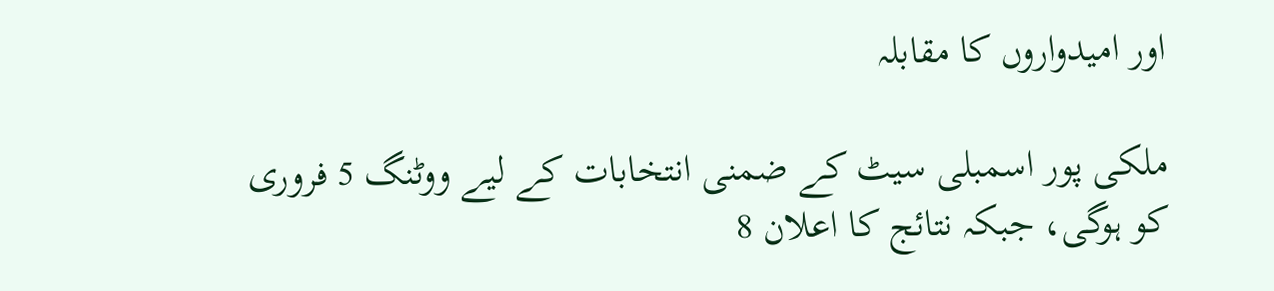اور امیدواروں کا مقابلہ

ملکی پور اسمبلی سیٹ کے ضمنی انتخابات کے لیے ووٹنگ 5 فروری کو ہوگی، جبکہ نتائج کا اعلان 8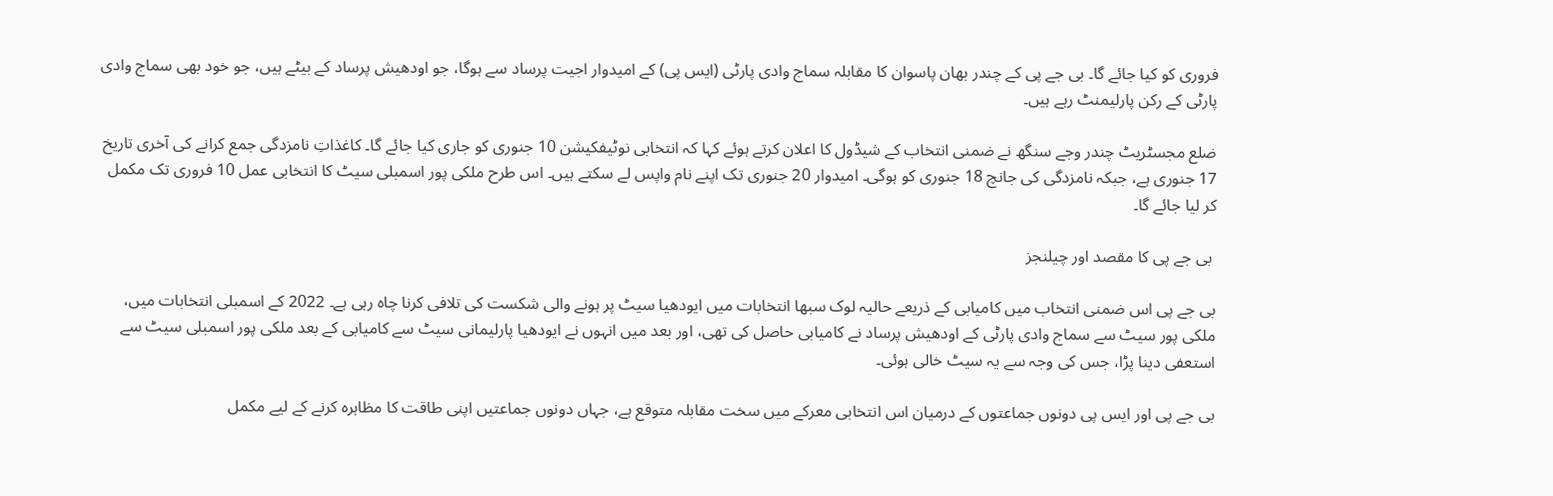فروری کو کیا جائے گا۔ بی جے پی کے چندر بھان پاسوان کا مقابلہ سماج وادی پارٹی (ایس پی) کے امیدوار اجیت پرساد سے ہوگا، جو اودھیش پرساد کے بیٹے ہیں، جو خود بھی سماج وادی پارٹی کے رکن پارلیمنٹ رہے ہیں۔

ضلع مجسٹریٹ چندر وجے سنگھ نے ضمنی انتخاب کے شیڈول کا اعلان کرتے ہوئے کہا کہ انتخابی نوٹیفکیشن 10 جنوری کو جاری کیا جائے گا۔ کاغذاتِ نامزدگی جمع کرانے کی آخری تاریخ 17 جنوری ہے، جبکہ نامزدگی کی جانچ 18 جنوری کو ہوگی۔ امیدوار 20 جنوری تک اپنے نام واپس لے سکتے ہیں۔ اس طرح ملکی پور اسمبلی سیٹ کا انتخابی عمل 10 فروری تک مکمل کر لیا جائے گا۔

 بی جے پی کا مقصد اور چیلنجز

بی جے پی اس ضمنی انتخاب میں کامیابی کے ذریعے حالیہ لوک سبھا انتخابات میں ایودھیا سیٹ پر ہونے والی شکست کی تلافی کرنا چاہ رہی ہے۔ 2022 کے اسمبلی انتخابات میں، ملکی پور سیٹ سے سماج وادی پارٹی کے اودھیش پرساد نے کامیابی حاصل کی تھی، اور بعد میں انہوں نے ایودھیا پارلیمانی سیٹ سے کامیابی کے بعد ملکی پور اسمبلی سیٹ سے استعفی دینا پڑا، جس کی وجہ سے یہ سیٹ خالی ہوئی۔

بی جے پی اور ایس پی دونوں جماعتوں کے درمیان اس انتخابی معرکے میں سخت مقابلہ متوقع ہے، جہاں دونوں جماعتیں اپنی طاقت کا مظاہرہ کرنے کے لیے مکمل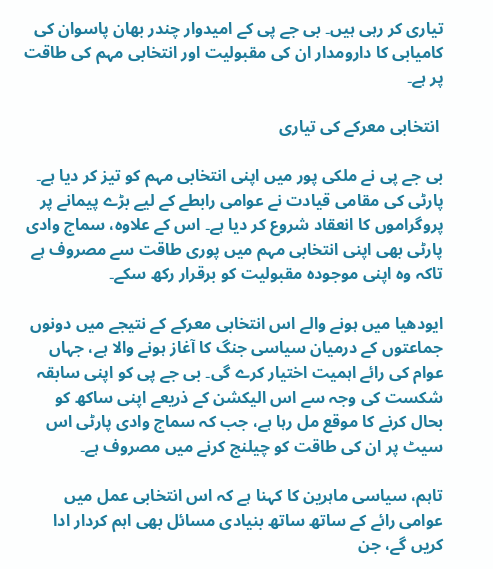تیاری کر رہی ہیں۔ بی جے پی کے امیدوار چندر بھان پاسوان کی کامیابی کا دارومدار ان کی مقبولیت اور انتخابی مہم کی طاقت پر ہے۔

 انتخابی معرکے کی تیاری

بی جے پی نے ملکی پور میں اپنی انتخابی مہم کو تیز کر دیا ہے۔ پارٹی کی مقامی قیادت نے عوامی رابطے کے لیے بڑے پیمانے پر پروگراموں کا انعقاد شروع کر دیا ہے۔ اس کے علاوہ، سماج وادی پارٹی بھی اپنی انتخابی مہم میں پوری طاقت سے مصروف ہے تاکہ وہ اپنی موجودہ مقبولیت کو برقرار رکھ سکے۔

ایودھیا میں ہونے والے اس انتخابی معرکے کے نتیجے میں دونوں جماعتوں کے درمیان سیاسی جنگ کا آغاز ہونے والا ہے، جہاں عوام کی رائے اہمیت اختیار کرے گی۔ بی جے پی کو اپنی سابقہ شکست کی وجہ سے اس الیکشن کے ذریعے اپنی ساکھ کو بحال کرنے کا موقع مل رہا ہے، جب کہ سماج وادی پارٹی اس سیٹ پر ان کی طاقت کو چیلنج کرنے میں مصروف ہے۔

تاہم، سیاسی ماہرین کا کہنا ہے کہ اس انتخابی عمل میں عوامی رائے کے ساتھ ساتھ بنیادی مسائل بھی اہم کردار ادا کریں گے، جن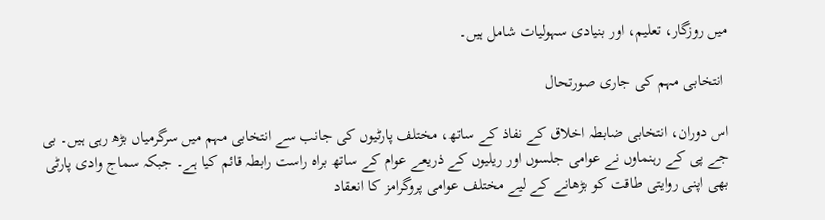میں روزگار، تعلیم، اور بنیادی سہولیات شامل ہیں۔

 انتخابی مہم کی جاری صورتحال

اس دوران، انتخابی ضابطہ اخلاق کے نفاذ کے ساتھ، مختلف پارٹیوں کی جانب سے انتخابی مہم میں سرگرمیاں بڑھ رہی ہیں۔ بی جے پی کے رہنماوں نے عوامی جلسوں اور ریلیوں کے ذریعے عوام کے ساتھ براہ راست رابطہ قائم کیا ہے۔ جبکہ سماج وادی پارٹی بھی اپنی روایتی طاقت کو بڑھانے کے لیے مختلف عوامی پروگرامز کا انعقاد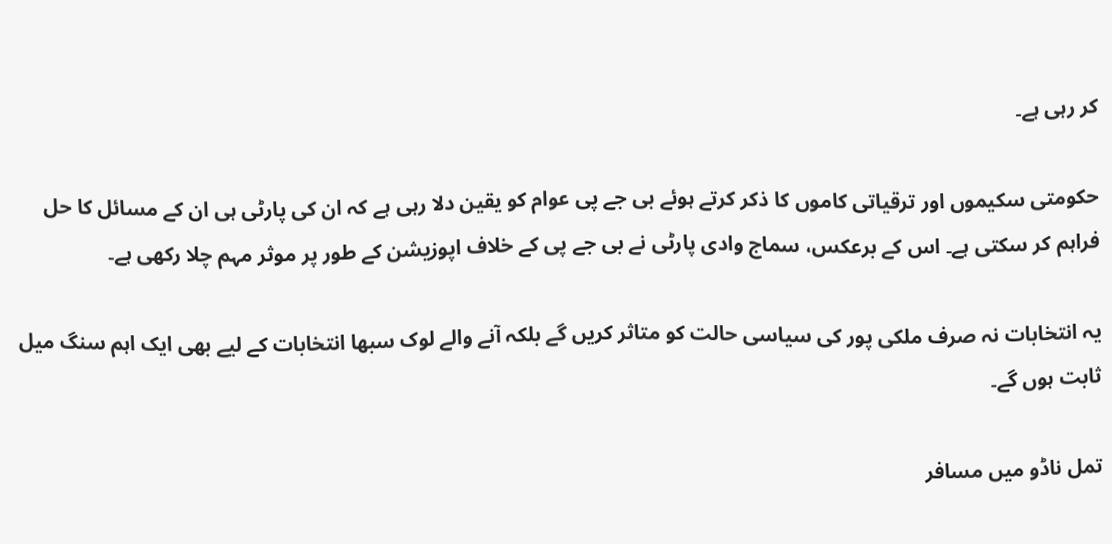کر رہی ہے۔

حکومتی سکیموں اور ترقیاتی کاموں کا ذکر کرتے ہوئے بی جے پی عوام کو یقین دلا رہی ہے کہ ان کی پارٹی ہی ان کے مسائل کا حل فراہم کر سکتی ہے۔ اس کے برعکس، سماج وادی پارٹی نے بی جے پی کے خلاف اپوزیشن کے طور پر موثر مہم چلا رکھی ہے۔

یہ انتخابات نہ صرف ملکی پور کی سیاسی حالت کو متاثر کریں گے بلکہ آنے والے لوک سبھا انتخابات کے لیے بھی ایک اہم سنگ میل ثابت ہوں گے۔

تمل ناڈو میں مسافر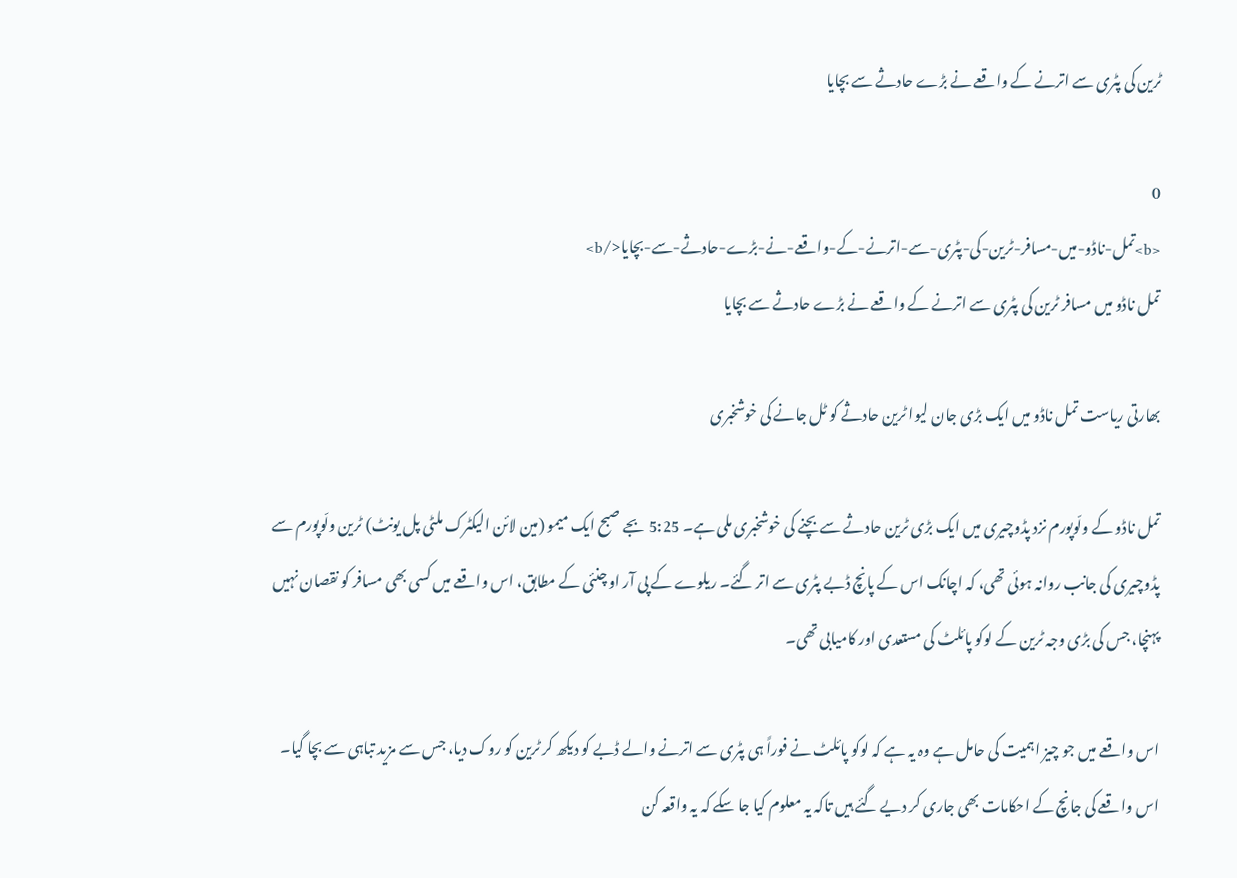ٹرین کی پٹری سے اترنے کے واقعے نے بڑے حادثے سے بچایا

0
<b>تمل-ناڈو-میں-مسافر-ٹرین-کی-پٹری-سے-اترنے-کے-واقعے-نے-بڑے-حادثے-سے-بچایا</b>
تمل ناڈو میں مسافر ٹرین کی پٹری سے اترنے کے واقعے نے بڑے حادثے سے بچایا

بھارتی ریاست تمل ناڈو میں ایک بڑی جان لیوا ٹرین حادثے کو ٹل جانے کی خوشخبری

تمل ناڈو کے ولّوپورم نزد پڈوچیری میں ایک بڑی ٹرین حادثے سے بچنے کی خوشخبری ملی ہے۔ 5:25 بجے صبح ایک میمو (مین لائن الیکٹرک ملٹی پل یونٹ) ٹرین ولّوپورم سے پڈوچیری کی جانب روانہ ہوئی تھی، کہ اچانک اس کے پانچ ڈبے پٹری سے اتر گئے۔ ریلوے کے پی آر او چنئی کے مطابق، اس واقعے میں کسی بھی مسافر کو نقصان نہیں پہنچا، جس کی بڑی وجہ ٹرین کے لوکو پائلٹ کی مستعدی اور کامیابی تھی۔

اس واقعے میں جو چیز اہمیت کی حامل ہے وہ یہ ہے کہ لوکو پائلٹ نے فوراً ہی پٹری سے اترنے والے ڈبے کو دیکھ کر ٹرین کو روک دیا، جس سے مزید تباہی سے بچا گیا۔ اس واقعے کی جانچ کے احکامات بھی جاری کر دیے گئے ہیں تاکہ یہ معلوم کیا جا سکے کہ یہ واقعہ کن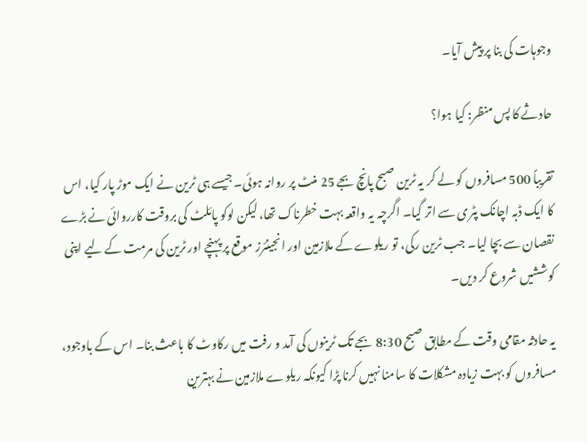وجوہات کی بنا پر پیش آیا۔

حادثے کا پس منظر: کیا ہوا؟

تقریباً 500 مسافروں کو لے کر یہ ٹرین صبح پانچ بجے 25 منٹ پر روانہ ہوئی۔ جیسے ہی ٹرین نے ایک موڑ پار کیا، اس کا ایک ڈبہ اچانک پٹری سے اتر گیا۔ اگرچہ یہ واقعہ بہت خطرناک تھا، لیکن لوکو پائلٹ کی بروقت کارروائی نے بڑے نقصان سے بچا لیا۔ جب ٹرین رکی، تو ریلوے کے ملازمین اور انجینئرز موقع پر پہنچے اور ٹرین کی مرمت کے لیے اپنی کوششیں شروع کر دیں۔

یہ حادثہ مقامی وقت کے مطابق صبح 8:30 بجے تک ٹرینوں کی آمد و رفت میں رکاوٹ کا باعث بنا۔ اس کے باوجود، مسافروں کو بہت زیادہ مشکلات کا سامنا نہیں کرنا پڑا کیونکہ ریلوے ملازمین نے بہترین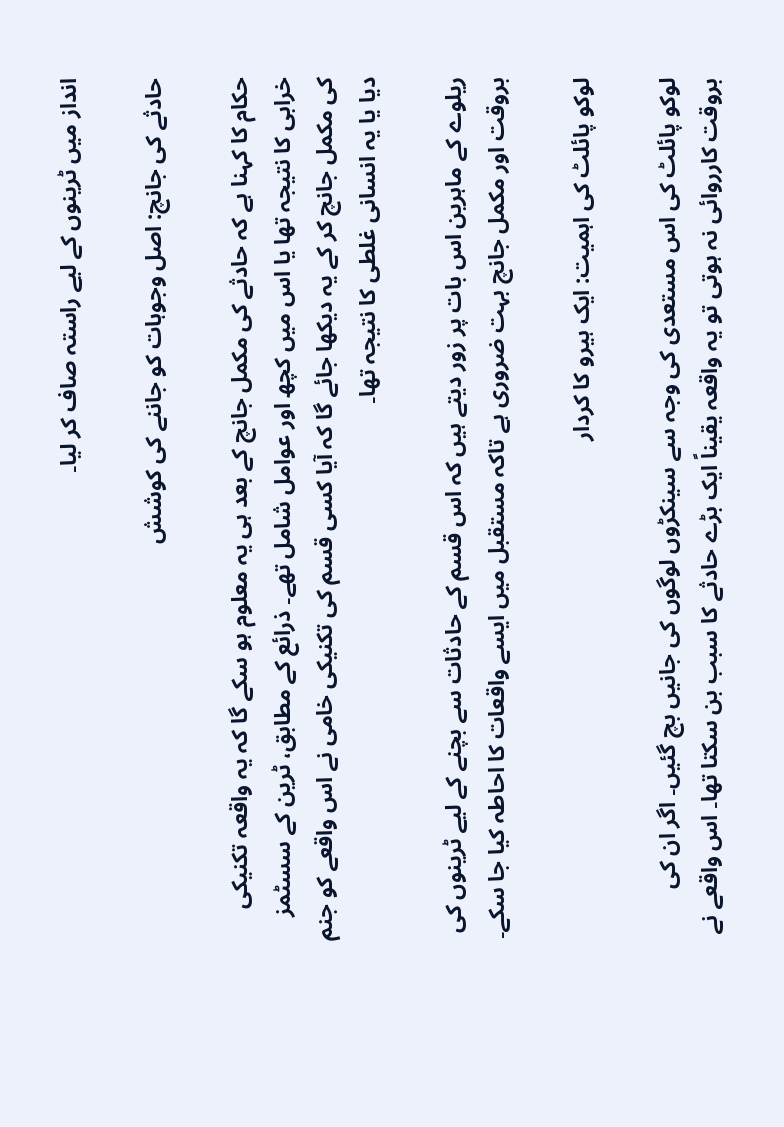انداز میں ٹرینوں کے لیے راستہ صاف کر لیا۔

حادثے کی جانچ: اصل وجوہات کو جاننے کی کوشش

حکام کا کہنا ہے کہ حادثے کی مکمل جانچ کے بعد ہی یہ معلوم ہو سکے گا کہ یہ واقعہ تکنیکی خرابی کا نتیجہ تھا یا اس میں کچھ اور عوامل شامل تھے۔ ذرائع کے مطابق، ٹرین کے سسٹمز کی مکمل جانچ کر کے یہ دیکھا جائے گا کہ آیا کسی قسم کی تکنیکی خامی نے اس واقعے کو جنم دیا یا یہ انسانی غلطی کا نتیجہ تھا۔

ریلوے کے ماہرین اس بات پر زور دیتے ہیں کہ اس قسم کے حادثات سے بچنے کے لیے ٹرینوں کی بروقت اور مکمل جانچ بہت ضروری ہے تاکہ مستقبل میں ایسے واقعات کا احاطہ کیا جا سکے۔

لوکو پائلٹ کی اہمیت: ایک ہیرو کا کردار

لوکو پائلٹ کی اس مستعدی کی وجہ سے سینکڑوں لوگوں کی جانیں بچ گئیں۔ اگر ان کی بروقت کارروائی نہ ہوتی تو یہ واقعہ یقیناً ایک بڑے حادثے کا سبب بن سکتا تھا۔ اس واقعے نے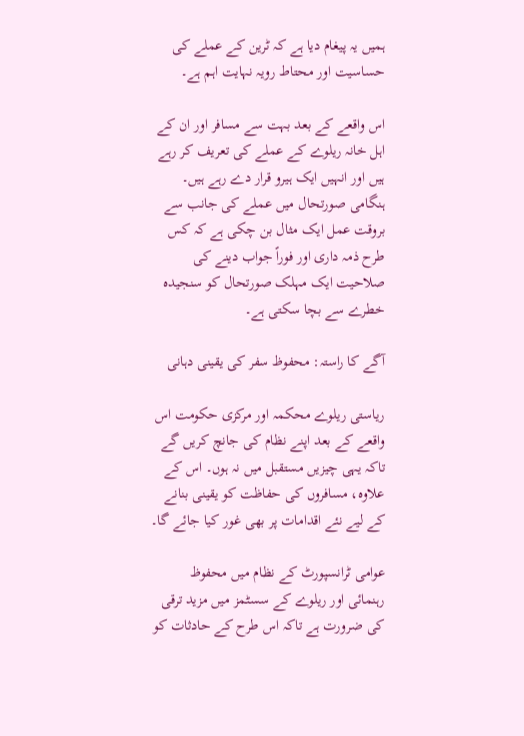ہمیں یہ پیغام دیا ہے کہ ٹرین کے عملے کی حساسیت اور محتاط رویہ نہایت اہم ہے۔

اس واقعے کے بعد بہت سے مسافر اور ان کے اہل خانہ ریلوے کے عملے کی تعریف کر رہے ہیں اور انہیں ایک ہیرو قرار دے رہے ہیں۔ ہنگامی صورتحال میں عملے کی جانب سے بروقت عمل ایک مثال بن چکی ہے کہ کس طرح ذمہ داری اور فوراً جواب دینے کی صلاحیت ایک مہلک صورتحال کو سنجیدہ خطرے سے بچا سکتی ہے۔

آگے کا راستہ: محفوظ سفر کی یقینی دہانی

ریاستی ریلوے محکمہ اور مرکزی حکومت اس واقعے کے بعد اپنے نظام کی جانچ کریں گے تاکہ یہی چیزیں مستقبل میں نہ ہوں۔ اس کے علاوہ، مسافروں کی حفاظت کو یقینی بنانے کے لیے نئے اقدامات پر بھی غور کیا جائے گا۔

عوامی ٹرانسپورٹ کے نظام میں محفوظ رہنمائی اور ریلوے کے سسٹمز میں مزید ترقی کی ضرورت ہے تاکہ اس طرح کے حادثات کو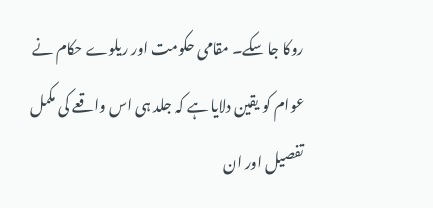روکا جا سکے۔ مقامی حکومت اور ریلوے حکام نے عوام کو یقین دلایا ہے کہ جلد ہی اس واقعے کی مکمل تفصیل اور ان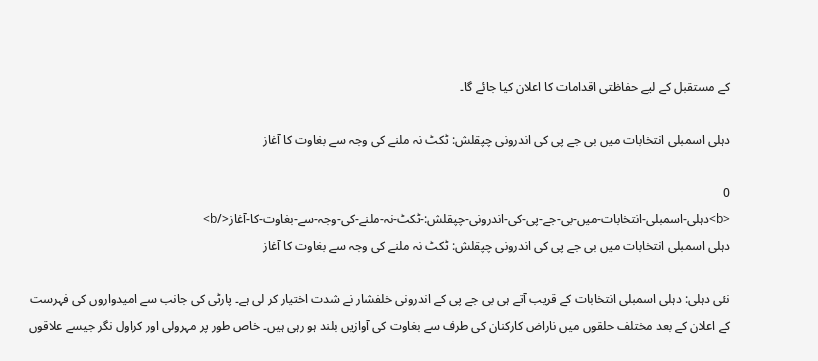کے مستقبل کے لیے حفاظتی اقدامات کا اعلان کیا جائے گا۔

دہلی اسمبلی انتخابات میں بی جے پی کی اندرونی چپقلش: ٹکٹ نہ ملنے کی وجہ سے بغاوت کا آغاز

0
<b>دہلی-اسمبلی-انتخابات-میں-بی-جے-پی-کی-اندرونی-چپقلش:-ٹکٹ-نہ-ملنے-کی-وجہ-سے-بغاوت-کا-آغاز</b>
دہلی اسمبلی انتخابات میں بی جے پی کی اندرونی چپقلش: ٹکٹ نہ ملنے کی وجہ سے بغاوت کا آغاز

نئی دہلی: دہلی اسمبلی انتخابات کے قریب آتے ہی بی جے پی کے اندرونی خلفشار نے شدت اختیار کر لی ہے۔ پارٹی کی جانب سے امیدواروں کی فہرست کے اعلان کے بعد مختلف حلقوں میں ناراض کارکنان کی طرف سے بغاوت کی آوازیں بلند ہو رہی ہیں۔ خاص طور پر مہرولی اور کراول نگر جیسے علاقوں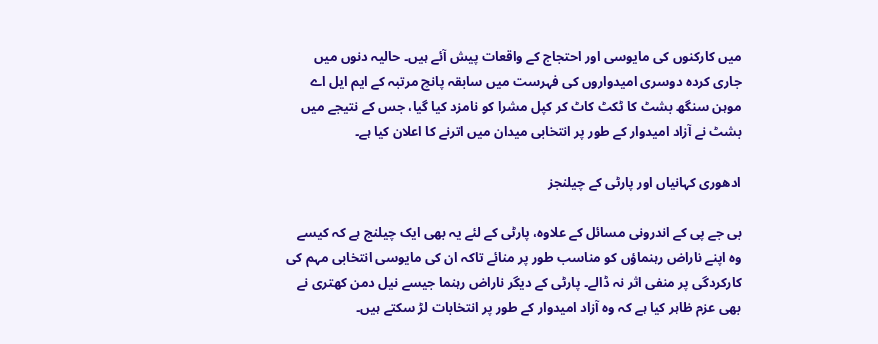میں کارکنوں کی مایوسی اور احتجاج کے واقعات پیش آئے ہیں۔ حالیہ دنوں میں جاری کردہ دوسری امیدواروں کی فہرست میں سابقہ پانچ مرتبہ کے ایم ایل اے موہن سنگھ بشٹ کا ٹکٹ کاٹ کر کپل مشرا کو نامزد کیا گیا، جس کے نتیجے میں بشٹ نے آزاد امیدوار کے طور پر انتخابی میدان میں اترنے کا اعلان کیا ہے۔

ادھوری کہانیاں اور پارٹی کے چیلنجز

بی جے پی کے اندرونی مسائل کے علاوہ، پارٹی کے لئے یہ بھی ایک چیلنج ہے کہ کیسے وہ اپنے ناراض رہنماؤں کو مناسب طور پر منائے تاکہ ان کی مایوسی انتخابی مہم کی کارکردگی پر منفی اثر نہ ڈالے۔ پارٹی کے دیگر ناراض رہنما جیسے نیل دمن کھتری نے بھی عزم ظاہر کیا ہے کہ وہ آزاد امیدوار کے طور پر انتخابات لڑ سکتے ہیں۔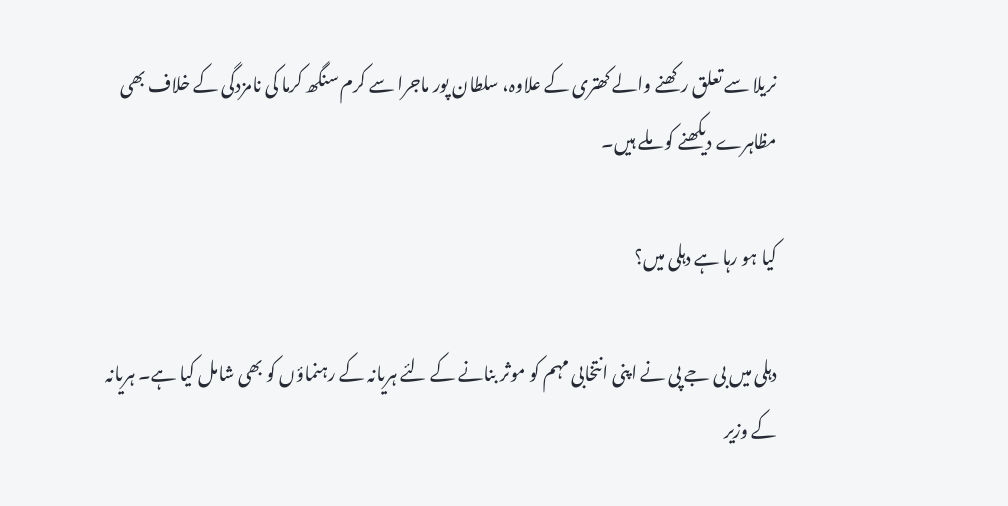نریلا سے تعلق رکھنے والے کھتری کے علاوہ، سلطان پور ماجرا سے کرم سنگھ کرما کی نامزدگی کے خلاف بھی مظاہرے دیکھنے کو ملے ہیں۔

کیا ہو رہا ہے دہلی میں؟

دہلی میں بی جے پی نے اپنی انتخابی مہم کو موثر بنانے کے لئے ہریانہ کے رہنماؤں کو بھی شامل کیا ہے۔ ہریانہ کے وزیر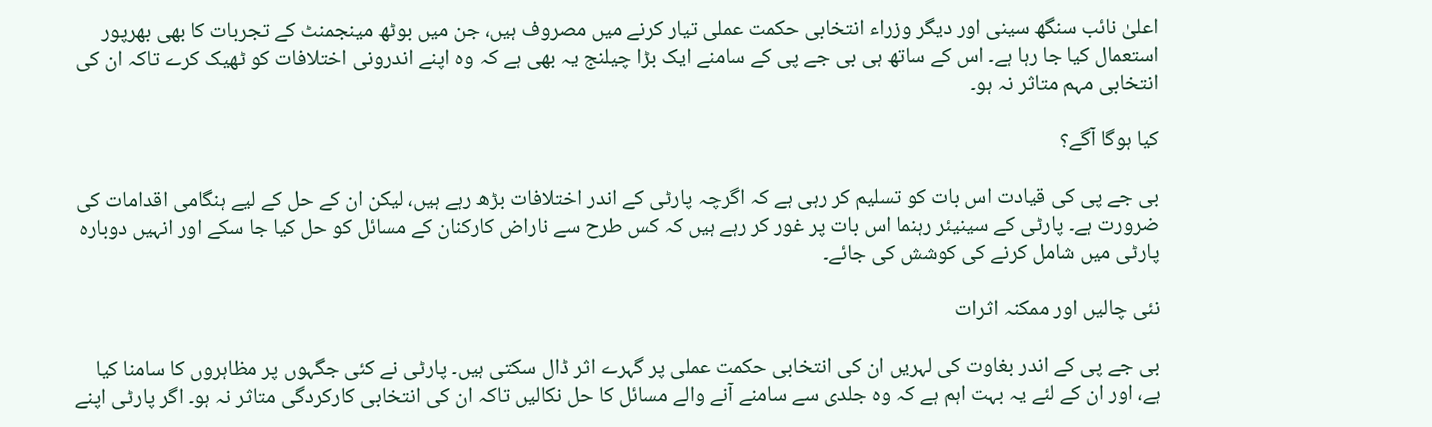اعلیٰ نائب سنگھ سینی اور دیگر وزراء انتخابی حکمت عملی تیار کرنے میں مصروف ہیں، جن میں بوٹھ مینجمنٹ کے تجربات کا بھی بھرپور استعمال کیا جا رہا ہے۔ اس کے ساتھ ہی بی جے پی کے سامنے ایک بڑا چیلنج یہ بھی ہے کہ وہ اپنے اندرونی اختلافات کو ٹھیک کرے تاکہ ان کی انتخابی مہم متاثر نہ ہو۔

کیا ہوگا آگے؟

بی جے پی کی قیادت اس بات کو تسلیم کر رہی ہے کہ اگرچہ پارٹی کے اندر اختلافات بڑھ رہے ہیں، لیکن ان کے حل کے لیے ہنگامی اقدامات کی ضرورت ہے۔ پارٹی کے سینیئر رہنما اس بات پر غور کر رہے ہیں کہ کس طرح سے ناراض کارکنان کے مسائل کو حل کیا جا سکے اور انہیں دوبارہ پارٹی میں شامل کرنے کی کوشش کی جائے۔

نئی چالیں اور ممکنہ اثرات

بی جے پی کے اندر بغاوت کی لہریں ان کی انتخابی حکمت عملی پر گہرے اثر ڈال سکتی ہیں۔ پارٹی نے کئی جگہوں پر مظاہروں کا سامنا کیا ہے، اور ان کے لئے یہ بہت اہم ہے کہ وہ جلدی سے سامنے آنے والے مسائل کا حل نکالیں تاکہ ان کی انتخابی کارکردگی متاثر نہ ہو۔ اگر پارٹی اپنے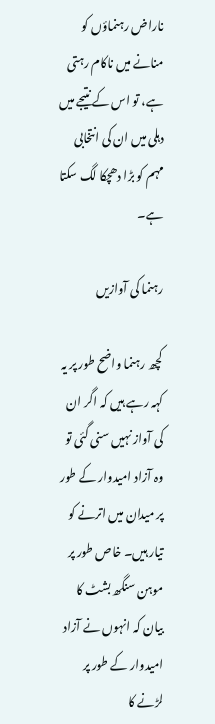ناراض رہنماؤں کو منانے میں ناکام رہتی ہے، تو اس کے نتیجے میں دہلی میں ان کی انتخابی مہم کو بڑا دھچکا لگ سکتا ہے۔

رہنما کی آوازیں

کچھ رہنما واضح طور پر یہ کہہ رہے ہیں کہ اگر ان کی آواز نہیں سنی گئی تو وہ آزاد امیدوار کے طور پر میدان میں اترنے کو تیار ہیں۔ خاص طور پر موہن سنگھ بشٹ کا بیان کہ انہوں نے آزاد امیدوار کے طور پر لڑنے کا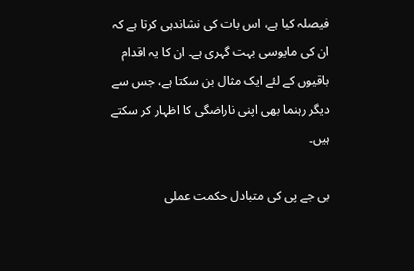فیصلہ کیا ہے، اس بات کی نشاندہی کرتا ہے کہ ان کی مایوسی بہت گہری ہے۔ ان کا یہ اقدام باقیوں کے لئے ایک مثال بن سکتا ہے، جس سے دیگر رہنما بھی اپنی ناراضگی کا اظہار کر سکتے ہیں۔

بی جے پی کی متبادل حکمت عملی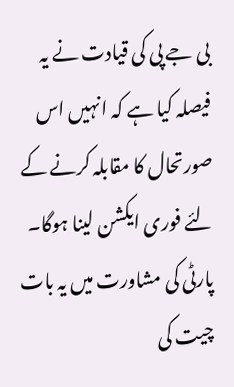بی جے پی کی قیادت نے یہ فیصلہ کیا ہے کہ انہیں اس صورتحال کا مقابلہ کرنے کے لئے فوری ایکشن لینا ہوگا۔ پارٹی کی مشاورت میں یہ بات چیت کی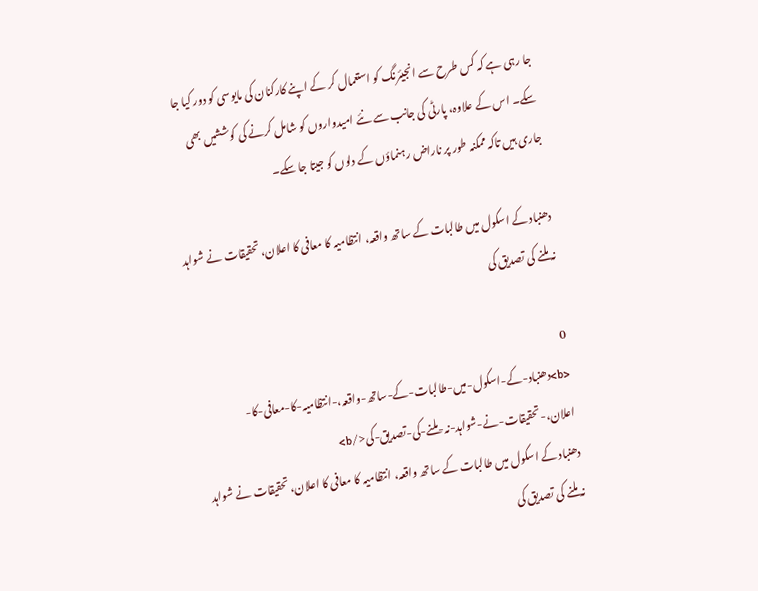جا رہی ہے کہ کس طرح سے انجیئرنگ کو استعمال کر کے اپنے کارکنان کی مایوسی کو دور کیا جا سکے۔ اس کے علاوہ، پارٹی کی جانب سے نئے امیدواروں کو شامل کرنے کی کوششیں بھی جاری ہیں تاکہ ممکنہ طور پر ناراض رہنماؤں کے دلوں کو جیتا جا سکے۔

دھنباد کے اسکول میں طالبات کے ساتھ واقعہ، انتظامیہ کا معافی کا اعلان، تحقیقات نے شواہد نہ ملنے کی تصدیق کی

0
<b>دھنباد-کے-اسکول-میں-طالبات-کے-ساتھ-واقعہ،-انتظامیہ-کا-معافی-کا-اعلان،-تحقیقات-نے-شواہد-نہ-ملنے-کی-تصدیق-کی</b>
دھنباد کے اسکول میں طالبات کے ساتھ واقعہ، انتظامیہ کا معافی کا اعلان، تحقیقات نے شواہد نہ ملنے کی تصدیق کی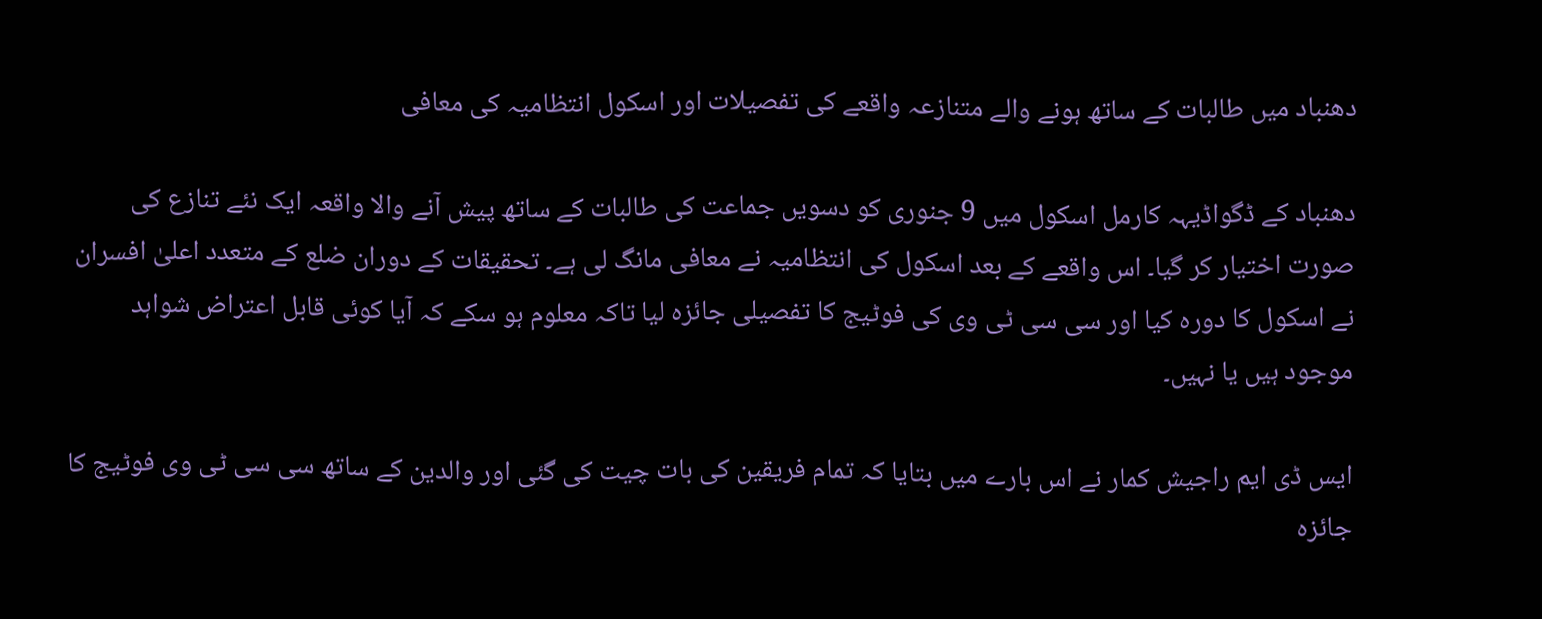دھنباد میں طالبات کے ساتھ ہونے والے متنازعہ واقعے کی تفصیلات اور اسکول انتظامیہ کی معافی

دھنباد کے ڈگواڈیہہ کارمل اسکول میں 9 جنوری کو دسویں جماعت کی طالبات کے ساتھ پیش آنے والا واقعہ ایک نئے تنازع کی صورت اختیار کر گیا۔ اس واقعے کے بعد اسکول کی انتظامیہ نے معافی مانگ لی ہے۔ تحقیقات کے دوران ضلع کے متعدد اعلیٰ افسران نے اسکول کا دورہ کیا اور سی سی ٹی وی کی فوٹیج کا تفصیلی جائزہ لیا تاکہ معلوم ہو سکے کہ آیا کوئی قابل اعتراض شواہد موجود ہیں یا نہیں۔

ایس ڈی ایم راجیش کمار نے اس بارے میں بتایا کہ تمام فریقین کی بات چیت کی گئی اور والدین کے ساتھ سی سی ٹی وی فوٹیج کا جائزہ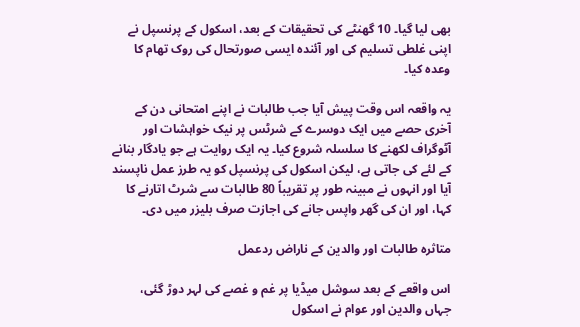بھی لیا گیا۔ 10 گھنٹے کی تحقیقات کے بعد، اسکول کے پرنسپل نے اپنی غلطی تسلیم کی اور آئندہ ایسی صورتحال کی روک تھام کا وعدہ کیا۔

یہ واقعہ اس وقت پیش آیا جب طالبات نے اپنے امتحانی دن کے آخری حصے میں ایک دوسرے کے شرٹس پر نیک خواہشات اور آٹوگراف لکھنے کا سلسلہ شروع کیا۔ یہ ایک روایت ہے جو یادگار بنانے کے لئے کی جاتی ہے، لیکن اسکول کی پرنسپل کو یہ طرز عمل ناپسند آیا اور انہوں نے مبینہ طور پر تقریباً 80 طالبات سے شرٹ اتارنے کا کہا، اور ان کی گھر واپس جانے کی اجازت صرف بلیزر میں دی۔

متاثرہ طالبات اور والدین کے ناراض ردعمل

اس واقعے کے بعد سوشل میڈیا پر غم و غصے کی لہر دوڑ گئی، جہاں والدین اور عوام نے اسکول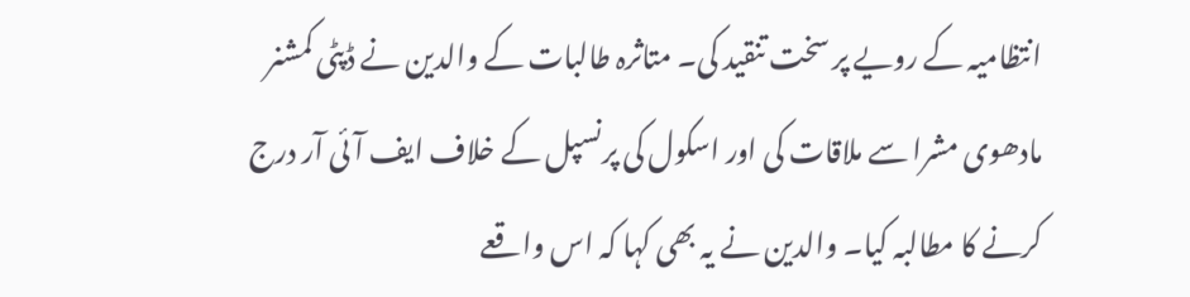انتظامیہ کے رویے پر سخت تنقید کی۔ متاثرہ طالبات کے والدین نے ڈپٹی کمشنر مادھوی مشرا سے ملاقات کی اور اسکول کی پرنسپل کے خلاف ایف آئی آر درج کرنے کا مطالبہ کیا۔ والدین نے یہ بھی کہا کہ اس واقعے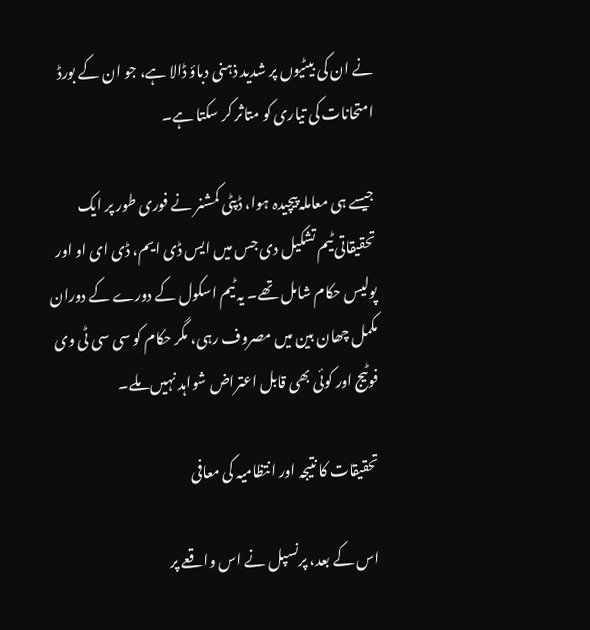نے ان کی بیٹیوں پر شدید ذہنی دباؤ ڈالا ہے، جو ان کے بورڈ امتحانات کی تیاری کو متاثر کر سکتا ہے۔

جیسے ہی معاملہ پیچیدہ ہوا، ڈپٹی کمشنر نے فوری طور پر ایک تحقیقاتی ٹیم تشکیل دی جس میں ایس ڈی ایم، ڈی ای او اور پولیس حکام شامل تھے۔ یہ ٹیم اسکول کے دورے کے دوران مکمل چھان بین میں مصروف رہی، مگر حکام کو سی سی ٹی وی فوٹیج اور کوئی بھی قابل اعتراض شواہد نہیں ملے۔

تحقیقات کا نتیجہ اور انتظامیہ کی معافی

اس کے بعد، پرنسپل نے اس واقعے پر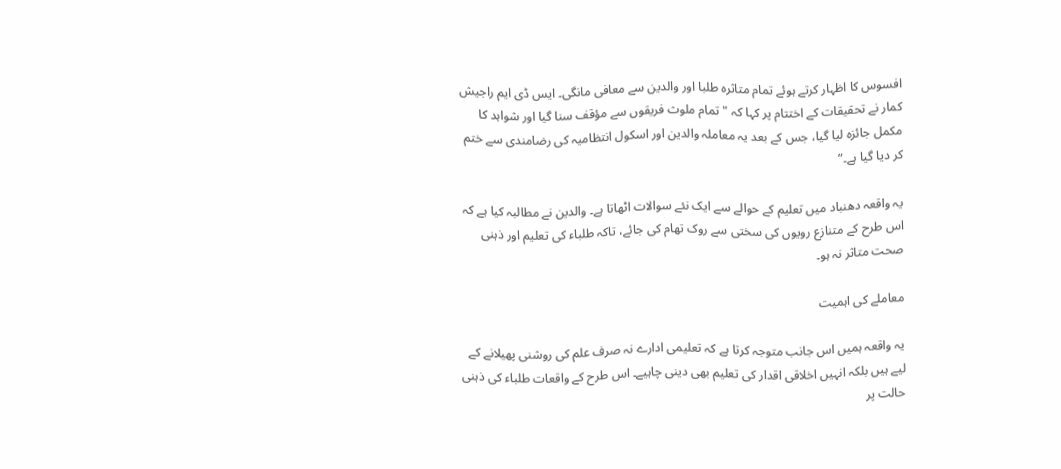افسوس کا اظہار کرتے ہوئے تمام متاثرہ طلبا اور والدین سے معافی مانگی۔ ایس ڈی ایم راجیش کمار نے تحقیقات کے اختتام پر کہا کہ "تمام ملوث فریقوں سے مؤقف سنا گیا اور شواہد کا مکمل جائزہ لیا گیا، جس کے بعد یہ معاملہ والدین اور اسکول انتظامیہ کی رضامندی سے ختم کر دیا گیا ہے۔”

یہ واقعہ دھنباد میں تعلیم کے حوالے سے ایک نئے سوالات اٹھاتا ہے۔ والدین نے مطالبہ کیا ہے کہ اس طرح کے متنازع رویوں کی سختی سے روک تھام کی جائے، تاکہ طلباء کی تعلیم اور ذہنی صحت متاثر نہ ہو۔

معاملے کی اہمیت

یہ واقعہ ہمیں اس جانب متوجہ کرتا ہے کہ تعلیمی ادارے نہ صرف علم کی روشنی پھیلانے کے لیے ہیں بلکہ انہیں اخلاقی اقدار کی تعلیم بھی دینی چاہیے۔ اس طرح کے واقعات طلباء کی ذہنی حالت پر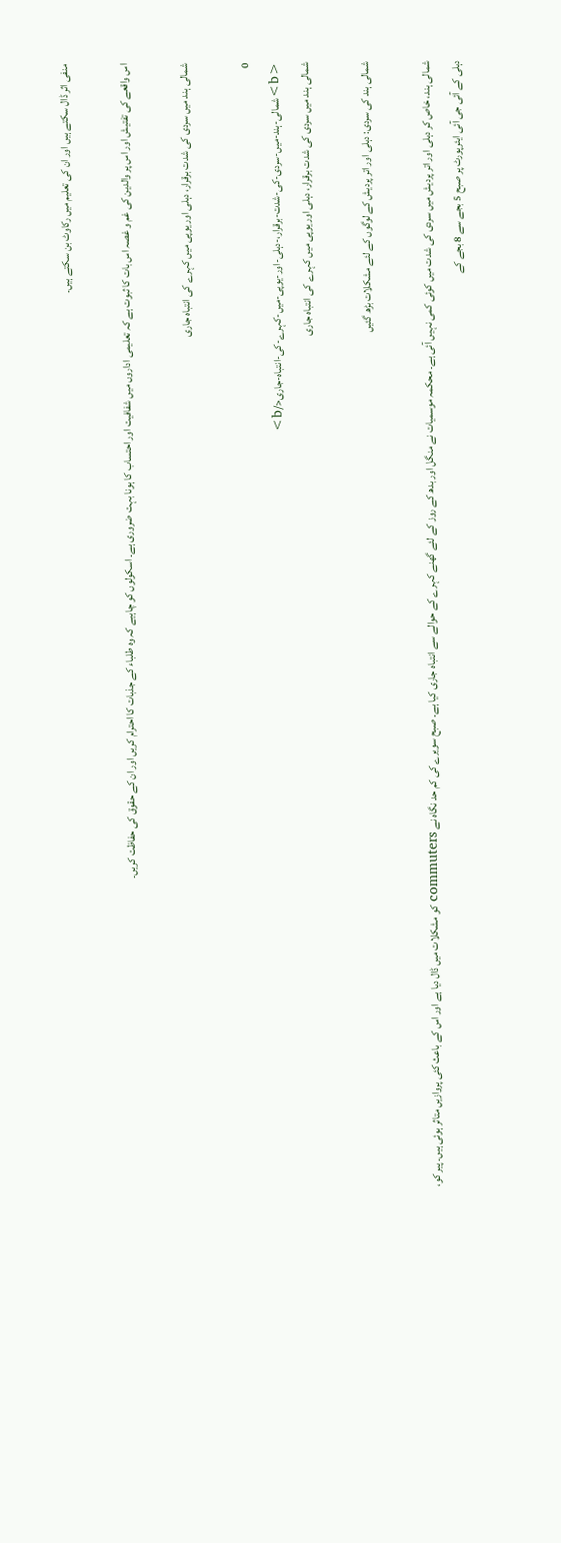منفی اثر ڈال سکتے ہیں اور ان کی تعلیم میں رکاوٹ بن سکتے ہیں۔

اس واقعے کی تفتیش اور اس پر والدین کی غم و غصہ اس بات کا ثبوت ہے کہ تعلیمی اداروں میں شفافیت اور احتساب کا ہونا بہت ضروری ہے۔ اسکولوں کو چاہیے کہ وہ طلباء کے جذبات کا احترام کریں اور ان کے حقوق کی حفاظت کریں۔

شمالی ہند میں سردی کی شدت برقرار، دہلی اور یوپی میں کہرے کی انتباہ جاری

0
<b>شمالی-ہند-میں-سردی-کی-شدت-برقرار،-دہلی-اور-یوپی-میں-کہرے-کی-انتباہ-جاری</b>
شمالی ہند میں سردی کی شدت برقرار، دہلی اور یوپی میں کہرے کی انتباہ جاری

شمالی ہند کی سردی: دہلی اور اتر پردیش کے لوگوں کے لئے مشکلات بڑھ گئیں

شمالی ہند، خاص کر دہلی اور اتر پردیش میں سردی کی شدت میں کوئی کمی نہیں آئی ہے۔ محکمہ موسمیات نے منگل اور بدھ کے روز کے لئے گھنے کہرے کے حوالے سے انتباہ جاری کیا ہے۔ صبح سویرے کی کم حد نگاہ نے commuters کو مشکلات میں ڈال دیا ہے اور اس کے باعث کئی پروازیں متاثر ہوئی ہیں۔ پیر کو، دہلی کے آئی جی آئی ایئرپورٹ پر صبح 5 بجے سے 8 بجے کے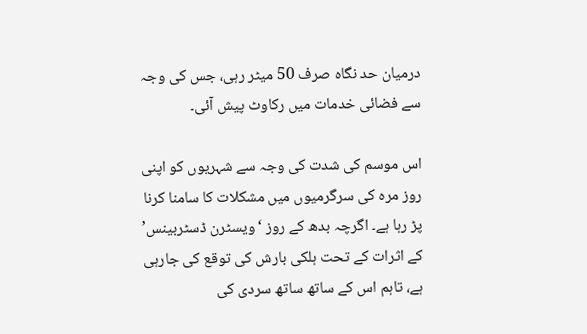درمیان حد نگاہ صرف 50 میٹر رہی، جس کی وجہ سے فضائی خدمات میں رکاوٹ پیش آئی۔

اس موسم کی شدت کی وجہ سے شہریوں کو اپنی روز مرہ کی سرگرمیوں میں مشکلات کا سامنا کرنا پڑ رہا ہے۔ اگرچہ بدھ کے روز ‘ویسٹرن ڈسٹربینس’ کے اثرات کے تحت ہلکی بارش کی توقع کی جارہی ہے، تاہم اس کے ساتھ ساتھ سردی کی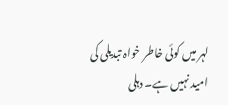لہر میں کوئی خاطر خواہ تبدیلی کی امید نہیں ہے۔ دہلی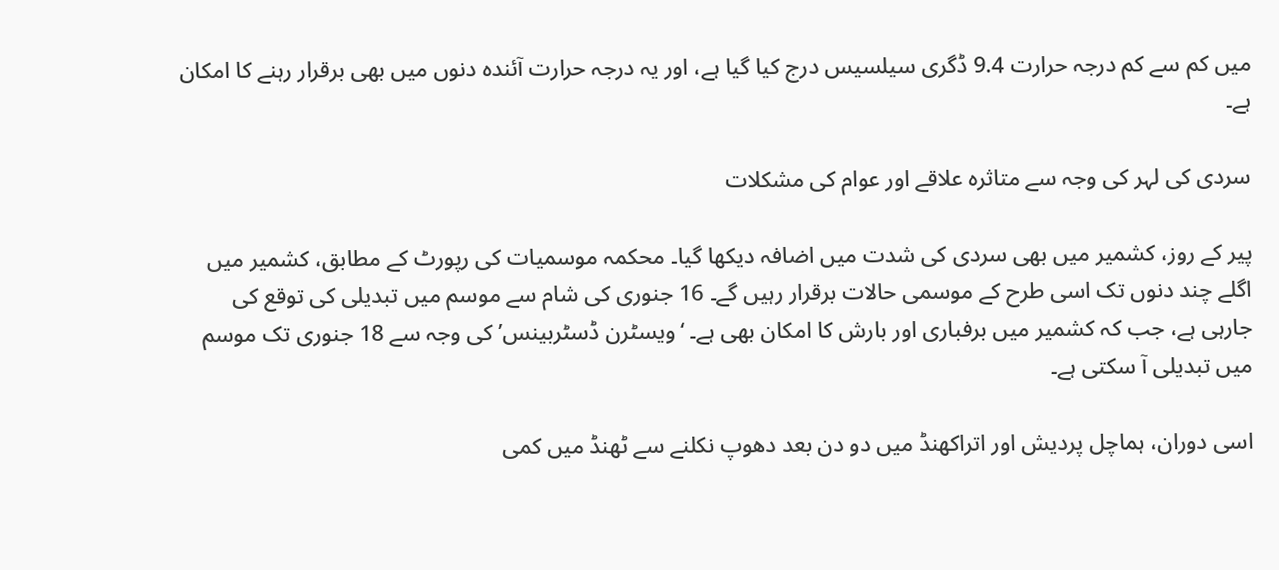میں کم سے کم درجہ حرارت 9.4 ڈگری سیلسیس درج کیا گیا ہے، اور یہ درجہ حرارت آئندہ دنوں میں بھی برقرار رہنے کا امکان ہے۔

سردی کی لہر کی وجہ سے متاثرہ علاقے اور عوام کی مشکلات

پیر کے روز، کشمیر میں بھی سردی کی شدت میں اضافہ دیکھا گیا۔ محکمہ موسمیات کی رپورٹ کے مطابق، کشمیر میں اگلے چند دنوں تک اسی طرح کے موسمی حالات برقرار رہیں گے۔ 16 جنوری کی شام سے موسم میں تبدیلی کی توقع کی جارہی ہے، جب کہ کشمیر میں برفباری اور بارش کا امکان بھی ہے۔ ‘ویسٹرن ڈسٹربینس’ کی وجہ سے 18 جنوری تک موسم میں تبدیلی آ سکتی ہے۔

اسی دوران، ہماچل پردیش اور اتراکھنڈ میں دو دن بعد دھوپ نکلنے سے ٹھنڈ میں کمی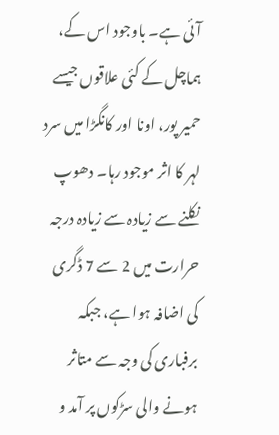آئی ہے۔ باوجود اس کے، ہماچل کے کئی علاقوں جیسے حمیر پور، اونا اور کانگڑا میں سرد لہر کا اثر موجود رہا۔ دھوپ نکلنے سے زیادہ سے زیادہ درجہ حرارت میں 2 سے 7 ڈگری کی اضافہ ہوا ہے، جبکہ برفباری کی وجہ سے متاثر ہونے والی سڑکوں پر آمد و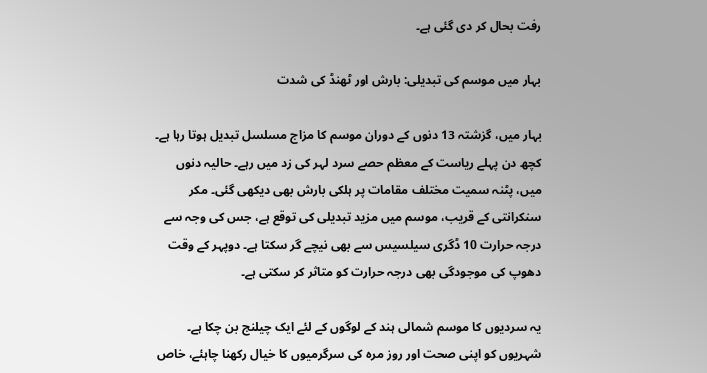رفت بحال کر دی گئی ہے۔

بہار میں موسم کی تبدیلی: بارش اور ٹھنڈ کی شدت

بہار میں، گزشتہ 13 دنوں کے دوران موسم کا مزاج مسلسل تبدیل ہوتا رہا ہے۔ کچھ دن پہلے ریاست کے معظم حصے سرد لہر کی زد میں رہے۔ حالیہ دنوں میں، پٹنہ سمیت مختلف مقامات پر ہلکی بارش بھی دیکھی گئی۔ مکر سنکرانتی کے قریب، موسم میں مزید تبدیلی کی توقع ہے، جس کی وجہ سے درجہ حرارت 10 ڈگری سیلسیس سے بھی نیچے گر سکتا ہے۔ دوپہر کے وقت دھوپ کی موجودگی بھی درجہ حرارت کو متاثر کر سکتی ہے۔

یہ سردیوں کا موسم شمالی ہند کے لوگوں کے لئے ایک چیلنج بن چکا ہے۔ شہریوں کو اپنی صحت اور روز مرہ کی سرگرمیوں کا خیال رکھنا چاہئے، خاص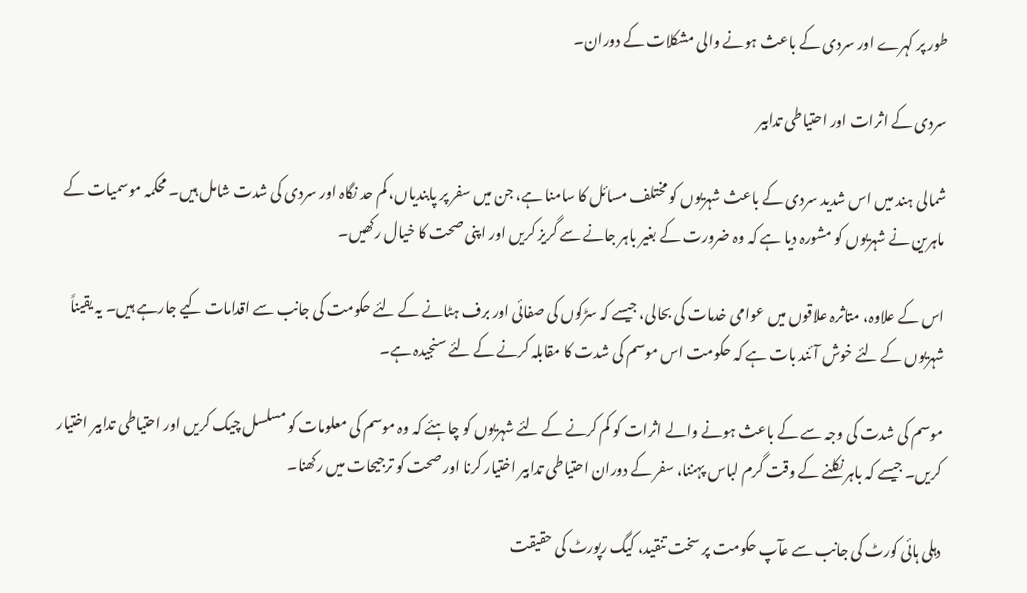طور پر کہرے اور سردی کے باعث ہونے والی مشکلات کے دوران۔

سردی کے اثرات اور احتیاطی تدابیر

شمالی ہند میں اس شدید سردی کے باعث شہریوں کو مختلف مسائل کا سامنا ہے، جن میں سفر پر پابندیاں، کم حد نگاہ اور سردی کی شدت شامل ہیں۔ محکمہ موسمیات کے ماہرین نے شہریوں کو مشورہ دیا ہے کہ وہ ضرورت کے بغیر باہر جانے سے گریز کریں اور اپنی صحت کا خیال رکھیں۔

اس کے علاوہ، متاثرہ علاقوں میں عوامی خدمات کی بحالی، جیسے کہ سڑکوں کی صفائی اور برف ہٹانے کے لئے حکومت کی جانب سے اقدامات کیے جارہے ہیں۔ یہ یقیناً شہریوں کے لئے خوش آئند بات ہے کہ حکومت اس موسم کی شدت کا مقابلہ کرنے کے لئے سنجیدہ ہے۔

موسم کی شدت کی وجہ سے کے باعث ہونے والے اثرات کو کم کرنے کے لئے شہریوں کو چاہئے کہ وہ موسم کی معلومات کو مسلسل چیک کریں اور احتیاطی تدابیر اختیار کریں۔ جیسے کہ باہر نکلنے کے وقت گرم لباس پہننا، سفر کے دوران احتیاطی تدابیر اختیار کرنا اور صحت کو ترجیحات میں رکھنا۔

دہلی ہائی کورٹ کی جانب سے عآپ حکومت پر سخت تنقید، کیگ رپورٹ کی حقیقت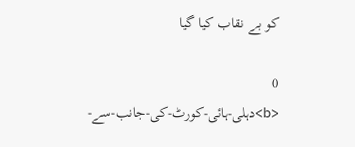کو بے نقاب کیا گیا

0
<b>دہلی-ہائی-کورٹ-کی-جانب-سے-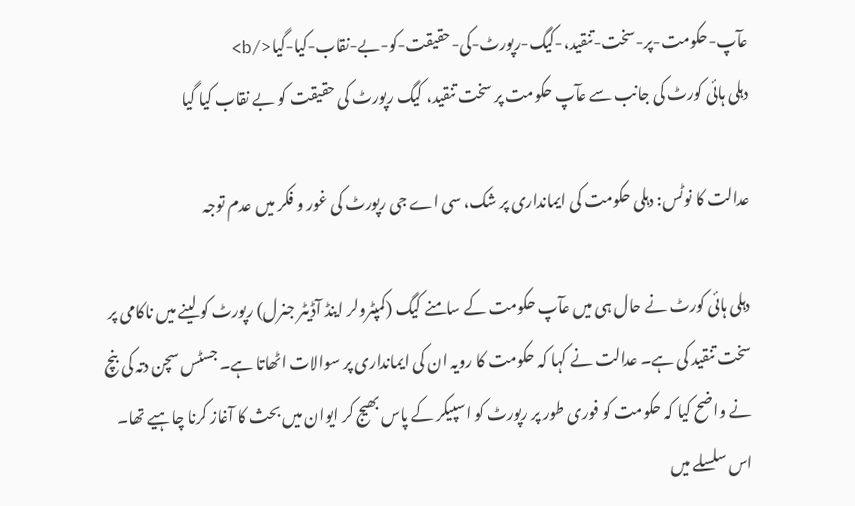عآپ-حکومت-پر-سخت-تنقید،-کیگ-رپورٹ-کی-حقیقت-کو-بے-نقاب-کیا-گیا</b>
دہلی ہائی کورٹ کی جانب سے عآپ حکومت پر سخت تنقید، کیگ رپورٹ کی حقیقت کو بے نقاب کیا گیا

عدالت کا نوٹس: دہلی حکومت کی ایمانداری پر شک، سی اے جی رپورٹ کی غور و فکر میں عدم توجہ

دہلی ہائی کورٹ نے حال ہی میں عآپ حکومت کے سامنے کیگ (کمپٹرولر اینڈ آڈیٹر جنرل) رپورٹ کو لینے میں ناکامی پر سخت تنقید کی ہے۔ عدالت نے کہا کہ حکومت کا رویہ ان کی ایمانداری پر سوالات اٹھاتا ہے۔ جسٹس سچن دتہ کی بنچ نے واضح کیا کہ حکومت کو فوری طور پر رپورٹ کو اسپیکر کے پاس بھیج کر ایوان میں بحث کا آغاز کرنا چاہیے تھا۔ اس سلسلے میں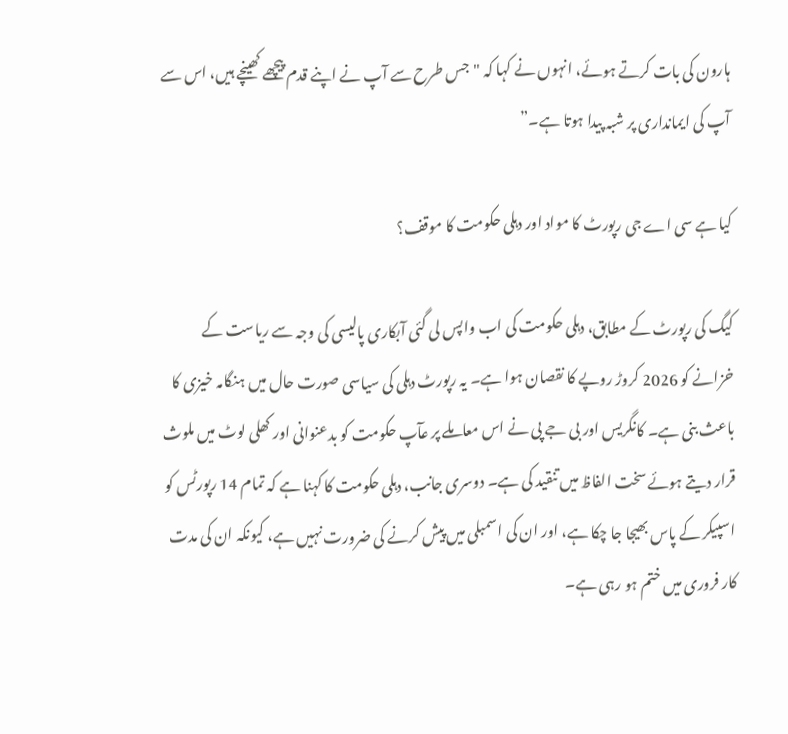ہارون کی بات کرتے ہوئے، انہوں نے کہا کہ "جس طرح سے آپ نے اپنے قدم پیچھے کھینچے ہیں، اس سے آپ کی ایمانداری پر شبہ پیدا ہوتا ہے۔”

کیا ہے سی اے جی رپورٹ کا مواد اور دہلی حکومت کا موقف؟

کیگ کی رپورٹ کے مطابق، دہلی حکومت کی اب واپس لی گئی آبکاری پالیسی کی وجہ سے ریاست کے خزانے کو 2026 کروڑ روپے کا نقصان ہوا ہے۔ یہ رپورٹ دہلی کی سیاسی صورت حال میں ہنگامہ خیزی کا باعث بنی ہے۔ کانگریس اور بی جے پی نے اس معاملے پر عآپ حکومت کو بدعنوانی اور کھلی لوٹ میں ملوث قرار دیتے ہوئے سخت الفاظ میں تنقید کی ہے۔ دوسری جانب، دہلی حکومت کا کہنا ہے کہ تمام 14 رپورٹس کو اسپیکر کے پاس بھیجا جا چکا ہے، اور ان کی اسمبلی میں پیش کرنے کی ضرورت نہیں ہے، کیونکہ ان کی مدت کار فروری میں ختم ہو رہی ہے۔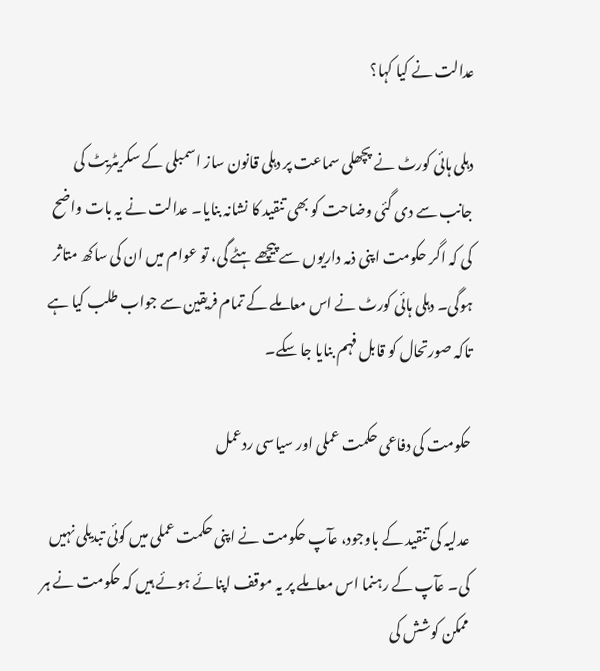عدالت نے کیا کہا؟

دہلی ہائی کورٹ نے پچھلی سماعت پر دہلی قانون ساز اسمبلی کے سکریٹریٹ کی جانب سے دی گئی وضاحت کو بھی تنقید کا نشانہ بنایا۔ عدالت نے یہ بات واضح کی کہ اگر حکومت اپنی ذمہ داریوں سے پیچھے ہٹے گی، تو عوام میں ان کی ساکھ متاثر ہوگی۔ دہلی ہائی کورٹ نے اس معاملے کے تمام فریقین سے جواب طلب کیا ہے تاکہ صورتحال کو قابل فہم بنایا جا سکے۔

حکومت کی دفاعی حکمت عملی اور سیاسی ردعمل

عدلیہ کی تنقید کے باوجود، عآپ حکومت نے اپنی حکمت عملی میں کوئی تبدیلی نہیں کی۔ عآپ کے رہنما اس معاملے پر یہ موقف اپنائے ہوئے ہیں کہ حکومت نے ہر ممکن کوشش کی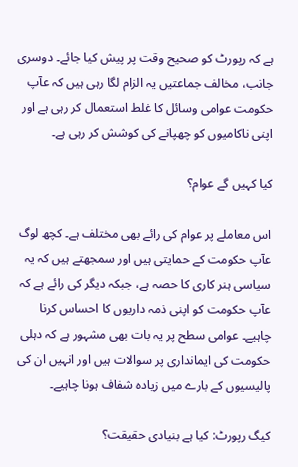ہے کہ رپورٹ کو صحیح وقت پر پیش کیا جائے۔ دوسری جانب، مخالف جماعتیں یہ الزام لگا رہی ہیں کہ عآپ حکومت عوامی وسائل کا غلط استعمال کر رہی ہے اور اپنی ناکامیوں کو چھپانے کی کوشش کر رہی ہے۔

کیا کہیں گے عوام؟

اس معاملے پر عوام کی رائے بھی مختلف ہے۔ کچھ لوگ عآپ حکومت کے حمایتی ہیں اور سمجھتے ہیں کہ یہ سیاسی ہنر کاری کا حصہ ہے، جبکہ دیگر کی رائے ہے کہ عآپ حکومت کو اپنی ذمہ داریوں کا احساس کرنا چاہیے۔ عوامی سطح پر یہ بات بھی مشہور ہے کہ دہلی حکومت کی ایمانداری پر سوالات ہیں اور انہیں ان کی پالیسیوں کے بارے میں زیادہ شفاف ہونا چاہیے۔

کیگ رپورٹ: کیا ہے بنیادی حقیقت؟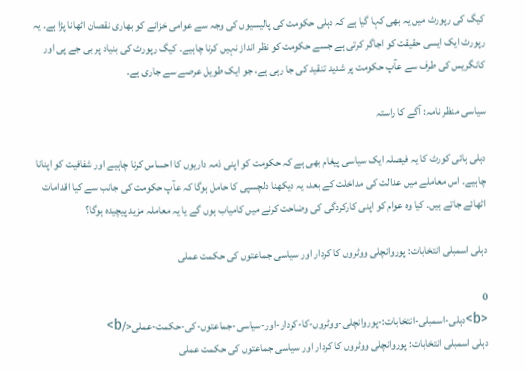کیگ کی رپورٹ میں یہ بھی کہا گیا ہے کہ دہلی حکومت کی پالیسیوں کی وجہ سے عوامی خزانے کو بھاری نقصان اٹھانا پڑا ہے۔ یہ رپورٹ ایک ایسی حقیقت کو اجاگر کرتی ہے جسے حکومت کو نظر انداز نہیں کرنا چاہیے۔ کیگ رپورٹ کی بنیاد پر بی جے پی اور کانگریس کی طرف سے عآپ حکومت پر شدید تنقید کی جا رہی ہے، جو ایک طویل عرصے سے جاری ہے۔

سیاسی منظر نامہ: آگے کا راستہ

دہلی ہائی کورٹ کا یہ فیصلہ ایک سیاسی پیغام بھی ہے کہ حکومت کو اپنی ذمہ داریوں کا احساس کرنا چاہیے اور شفافیت کو اپنانا چاہیے۔ اس معاملے میں عدالت کی مداخلت کے بعد، یہ دیکھنا دلچسپی کا حامل ہوگا کہ عآپ حکومت کی جانب سے کیا اقدامات اٹھائے جاتے ہیں۔ کیا وہ عوام کو اپنی کارکردگی کی وضاحت کرنے میں کامیاب ہوں گے یا یہ معاملہ مزید پیچیدہ ہوگا؟

دہلی اسمبلی انتخابات: پوروانچلی ووٹروں کا کردار اور سیاسی جماعتوں کی حکمت عملی

0
<b>دہلی-اسمبلی-انتخابات:-پوروانچلی-ووٹروں-کا-کردار-اور-سیاسی-جماعتوں-کی-حکمت-عملی</b>
دہلی اسمبلی انتخابات: پوروانچلی ووٹروں کا کردار اور سیاسی جماعتوں کی حکمت عملی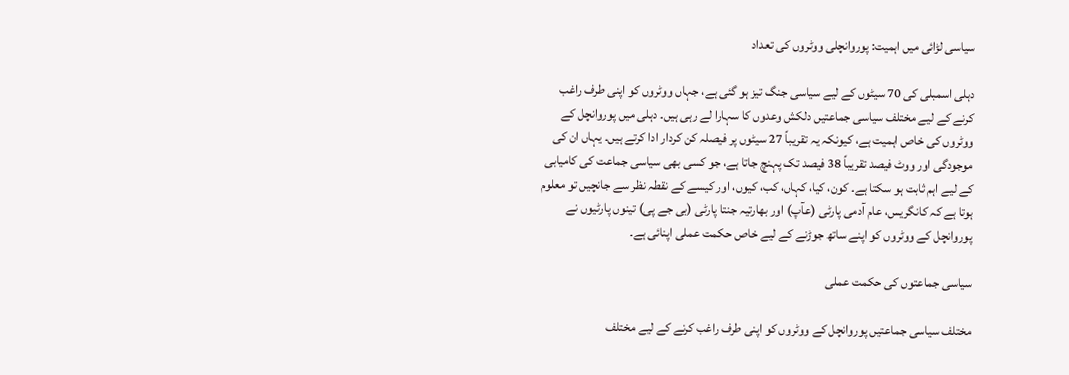سیاسی لڑائی میں اہمیت: پوروانچلی ووٹروں کی تعداد

دہلی اسمبلی کی 70 سیٹوں کے لیے سیاسی جنگ تیز ہو گئی ہے، جہاں ووٹروں کو اپنی طرف راغب کرنے کے لیے مختلف سیاسی جماعتیں دلکش وعدوں کا سہارا لے رہی ہیں۔ دہلی میں پوروانچل کے ووٹروں کی خاص اہمیت ہے، کیونکہ یہ تقریباً 27 سیٹوں پر فیصلہ کن کردار ادا کرتے ہیں۔ یہاں ان کی موجودگی اور ووٹ فیصد تقریباً 38 فیصد تک پہنچ جاتا ہے، جو کسی بھی سیاسی جماعت کی کامیابی کے لیے اہم ثابت ہو سکتا ہے۔ کون، کیا، کہاں، کب، کیوں، اور کیسے کے نقطہ نظر سے جانچیں تو معلوم ہوتا ہے کہ کانگریس، عام آدمی پارٹی (عآپ) اور بھارتیہ جنتا پارٹی (بی جے پی) تینوں پارٹیوں نے پوروانچل کے ووٹروں کو اپنے ساتھ جوڑنے کے لیے خاص حکمت عملی اپنائی ہے۔

سیاسی جماعتوں کی حکمت عملی

مختلف سیاسی جماعتیں پوروانچل کے ووٹروں کو اپنی طرف راغب کرنے کے لیے مختلف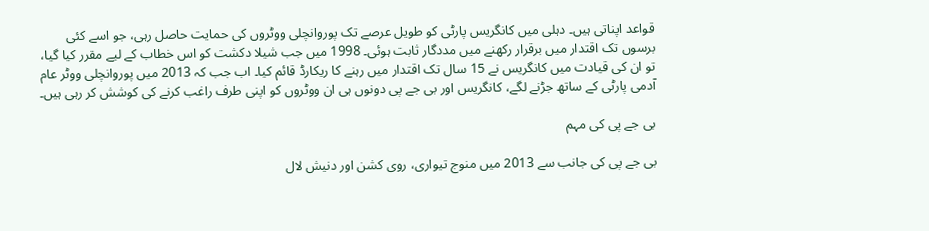قواعد اپناتی ہیں۔ دہلی میں کانگریس پارٹی کو طویل عرصے تک پوروانچلی ووٹروں کی حمایت حاصل رہی، جو اسے کئی برسوں تک اقتدار میں برقرار رکھنے میں مددگار ثابت ہوئی۔ 1998 میں جب شیلا دکشت کو اس خطاب کے لیے مقرر کیا گیا، تو ان کی قیادت میں کانگریس نے 15 سال تک اقتدار میں رہنے کا ریکارڈ قائم کیا۔ اب جب کہ 2013 میں پوروانچلی ووٹر عام آدمی پارٹی کے ساتھ جڑنے لگے، کانگریس اور بی جے پی دونوں ہی ان ووٹروں کو اپنی طرف راغب کرنے کی کوشش کر رہی ہیں۔

بی جے پی کی مہم

بی جے پی کی جانب سے 2013 میں منوج تیواری، روی کشن اور دنیش لال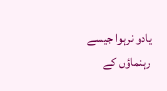یادو نرہوا جیسے رہنماؤں کے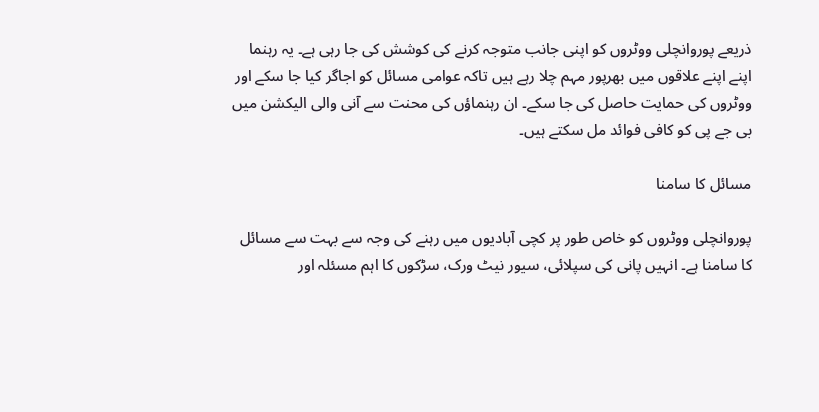ذریعے پوروانچلی ووٹروں کو اپنی جانب متوجہ کرنے کی کوشش کی جا رہی ہے۔ یہ رہنما اپنے اپنے علاقوں میں بھرپور مہم چلا رہے ہیں تاکہ عوامی مسائل کو اجاگر کیا جا سکے اور ووٹروں کی حمایت حاصل کی جا سکے۔ ان رہنماؤں کی محنت سے آنی والی الیکشن میں بی جے پی کو کافی فوائد مل سکتے ہیں۔

مسائل کا سامنا

پوروانچلی ووٹروں کو خاص طور پر کچی آبادیوں میں رہنے کی وجہ سے بہت سے مسائل کا سامنا ہے۔ انہیں پانی کی سپلائی، سیور نیٹ ورک، سڑکوں کا اہم مسئلہ اور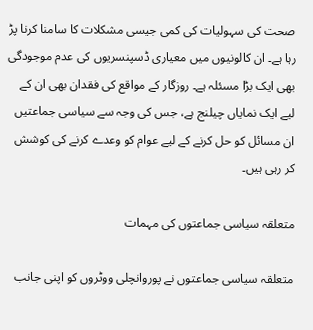صحت کی سہولیات کی کمی جیسی مشکلات کا سامنا کرنا پڑ رہا ہے۔ ان کالونیوں میں معیاری ڈسپنسریوں کی عدم موجودگی بھی ایک بڑا مسئلہ ہے۔ روزگار کے مواقع کی فقدان بھی ان کے لیے ایک نمایاں چیلنج ہے، جس کی وجہ سے سیاسی جماعتیں ان مسائل کو حل کرنے کے لیے عوام کو وعدے کرنے کی کوشش کر رہی ہیں۔

متعلقہ سیاسی جماعتوں کی مہمات

متعلقہ سیاسی جماعتوں نے پوروانچلی ووٹروں کو اپنی جانب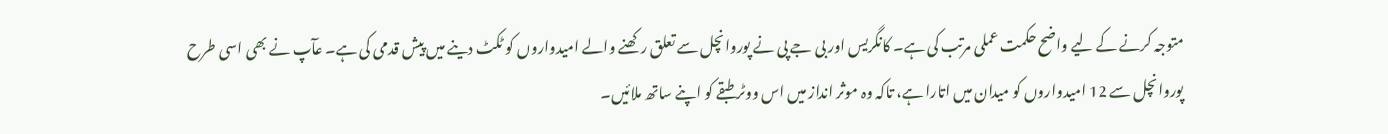متوجہ کرنے کے لیے واضح حکمت عملی مرتب کی ہے۔ کانگریس اور بی جے پی نے پوروانچل سے تعلق رکھنے والے امیدواروں کو ٹکٹ دینے میں پیش قدمی کی ہے۔ عآپ نے بھی اسی طرح پوروانچل سے 12 امیدواروں کو میدان میں اتارا ہے، تاکہ وہ موثر انداز میں اس ووٹر طبقے کو اپنے ساتھ ملائیں۔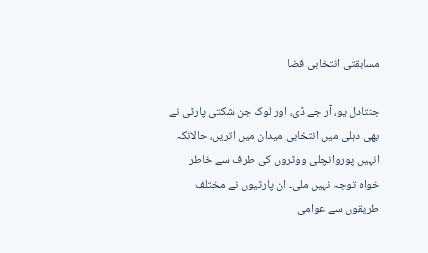مسابقتی انتخابی فضا

جنتادل یو، آر جے ڈی، اور لوک جن شکتی پارٹی نے بھی دہلی میں انتخابی میدان میں اتریں، حالانکہ انہیں پوروانچلی ووٹروں کی طرف سے خاطر خواہ توجہ نہیں ملی۔ ان پارٹیوں نے مختلف طریقوں سے عوامی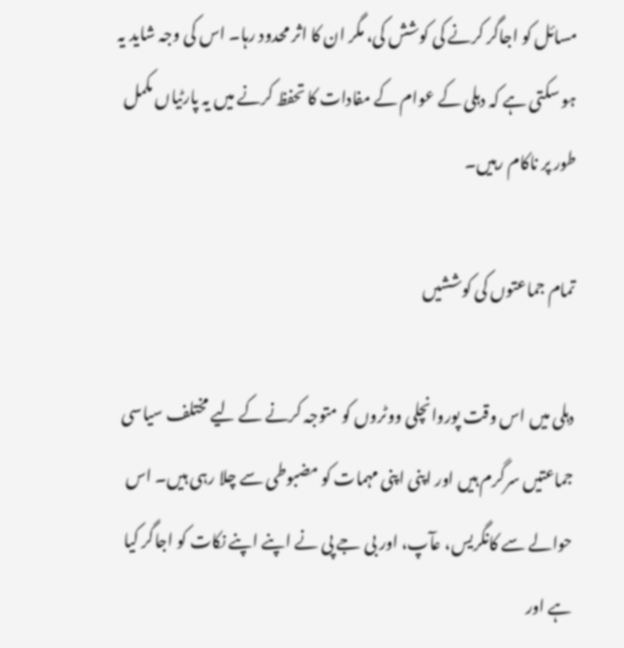مسائل کو اجاگر کرنے کی کوشش کی، مگر ان کا اثر محدود رہا۔ اس کی وجہ شاید یہ ہو سکتی ہے کہ دہلی کے عوام کے مفادات کا تحفظ کرنے میں یہ پارٹیاں مکمل طور پر ناکام رہیں۔

تمام جماعتوں کی کوششیں

دہلی میں اس وقت پوروانچلی ووٹروں کو متوجہ کرنے کے لیے مختلف سیاسی جماعتیں سرگرم ہیں اور اپنی اپنی مہمات کو مضبوطی سے چلا رہی ہیں۔ اس حوالے سے کانگریس، عآپ، اور بی جے پی نے اپنے اپنے نکات کو اجاگر کیا ہے اور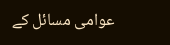عوامی مسائل کے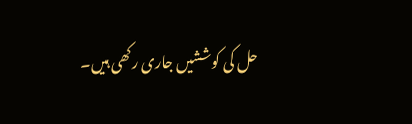حل کی کوششیں جاری رکھی ہیں۔